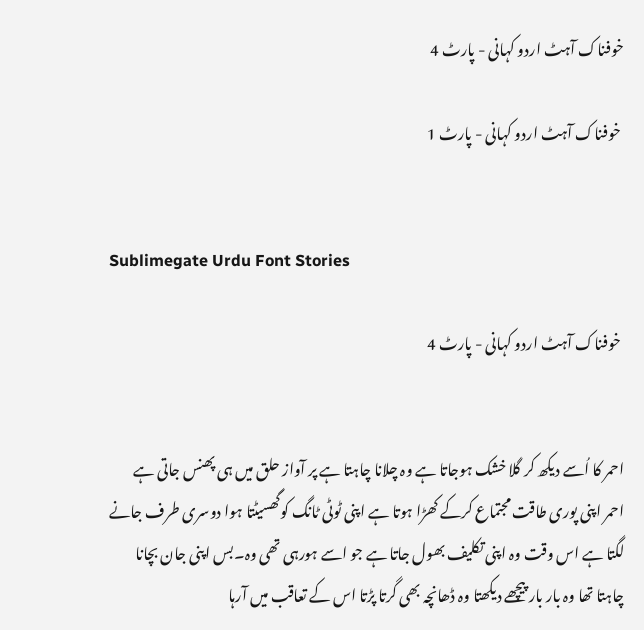خوفناک آہٹ اردو کہانی - پارٹ 4

 خوفناک آہٹ اردو کہانی - پارٹ 1


Sublimegate Urdu Font Stories

 خوفناک آہٹ اردو کہانی - پارٹ 4


احمر کا اُسے دیکھ کر گلا خشک ہوجاتا ہے وہ چلانا چاہتا ہے پر آواز حلق میں ہی پھنس جاتی ہے احمر اپنی پوری طاقت مجتماع کرکے کھڑا ہوتا ہے اپنی ٹوٹی ٹانگ کوگھسیٹتا ہوا دوسری طرف جانے لگتا ہے اس وقت وہ اپنی تکلیف بھول جاتا ہے جو اسے ہورہی تھی وہ۔بس اپنی جان بچانا چاہتا تھا وہ بار بار پیچھے دیکھتا وہ ڈھانچہ بھی گرتا پڑتا اس کے تعاقب میں آرہا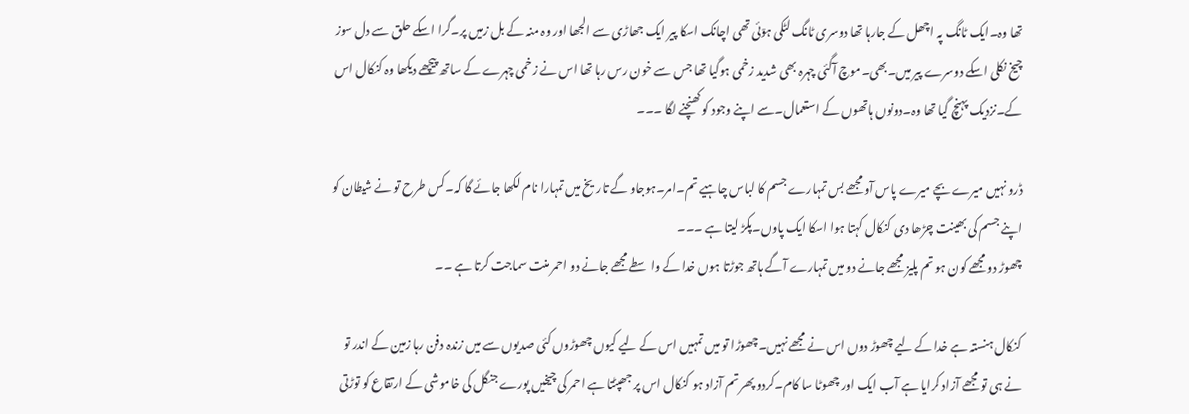تھا وہ۔ایک ٹانگ پہ اچھل کے جارہا تھا دوسری ٹانگ لٹکی ہوٙئی تھی اچانک اسکا پیر ایک جھاڑی سے الجھا اور وہ منہ کے بل زمیں پر۔گرا اسکے حلق سے دل سوز چیخ نکلی اسکے دوسرے پیر میں۔بھی۔موچ آگئی چہرہ بھی شدید زخمی ہوگیا تھا جس سے خون رس رہا تھا اس نے زخمی چہرے کے ساتھ پیچھے دیکھا وہ کنکال اس کے۔نزدیک پہنچ گیا تھا وہ۔دونوں ہاتھوں کے استعمال۔سے اپنے وجود کو کھنچنے لگا ۔۔۔

ڈرو نہیں میرے بچے میرے پاس آو مجھے بس تمہارے جسم کا لباس چاہیے تم۔امر۔ہوجاو گے تاریخ میں تمہارا نام لکھا جائے گا کہ۔کس طرح تو نے شیطان کو اپنے جسم کی بھینت چڑھا دی کنکال کہتا ہوا اسکا ایک پاوں۔پکڑ لیتا ہے ۔۔۔
چھوڑ دو مجھے کون ہو تم پلیز مجھے جانے دو میں تمہارے آگے ہاتھ جوڑتا ہوں خدا کے واسطے مجھے جانے دو احمر منت سماجت کرتا ہے ۔۔

کنکال ہنستہ ہے خدا کے لیے چھوڑ دوں اس نے مجھے نہیں۔چھوڑا تو میں تمہیں اس کے لیے کیوں چھوڑوں کئی صدیوں سے میں زندہ دفن رہا زمین کے اندر تو نے ہی تو مجھے آزاد کرایا ہے آب ایک اور چھوٹا سا کام۔کردو پھر تم آزاد ہو کنکال اس پر جھپٹتا ہے احمر کی چیخیں پورے جنگل کی خاموشی کے ارتقاع کو توڑتی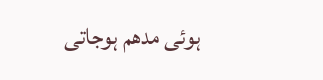ہوئی مدھم ہوجاتی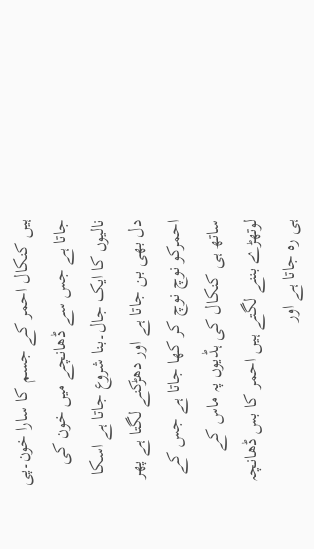ہیں کنکال احمر کے جسم کا سارا خون۔پی جاتا ہے جس سے ڈھانچے میں خون کی نالیوں کا ایک جال۔بنا شروع جاتا ہے اسکا دل بھی بن جاتا ہے اور دھڑکنے لگتا ہے پھر احمرکو نوچ نوچ کر کھا جاتا ہے جس کے ساتھ ہی کنکال کی ہڈیوں پہ ماس کے لوتھڑے بننے لگتے ہیں احمر کا بس ڈھانچہ ہی رہ جاتا ہے اور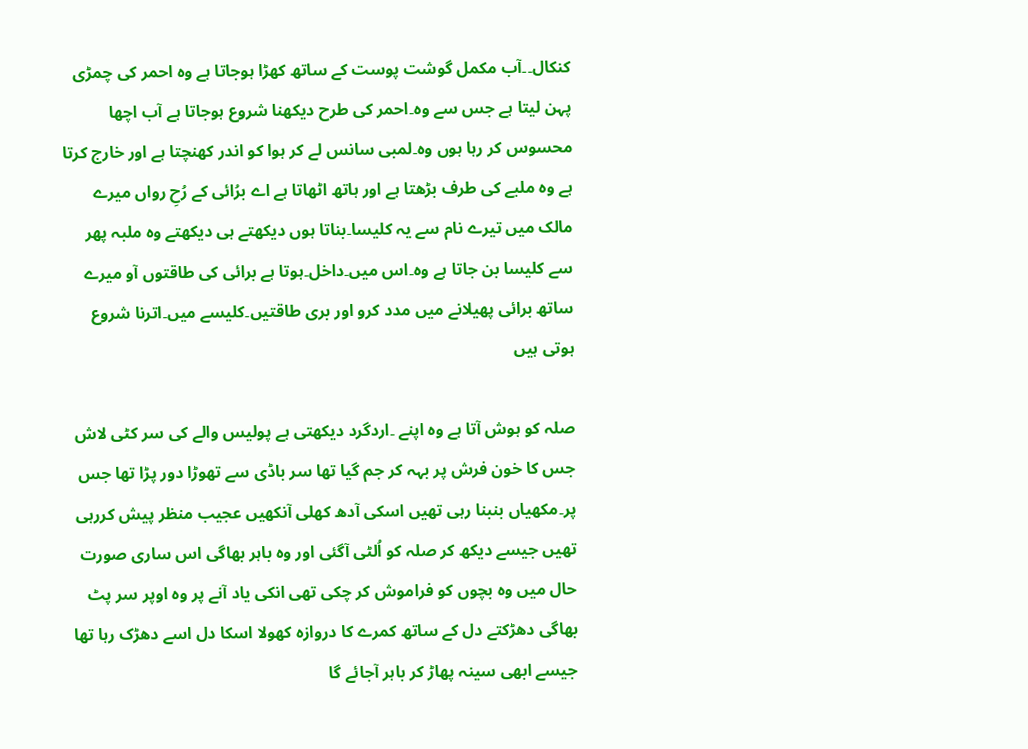کنکال۔۔آب مکمل گوشت پوست کے ساتھ کھڑا ہوجاتا ہے وہ احمر کی چمڑی پہن لیتا ہے جس سے وہ۔احمر کی طرح دیکھنا شروع ہوجاتا ہے آب اچھا محسوس کر رہا ہوں وہ۔لمبی سانس لے کر ہوا کو اندر کھنچتا ہے اور خارج کرتا ہے وہ ملبے کی طرف بڑھتا ہے اور ہاتھ اٹھاتا ہے اے برُائی کے رُحِ رواں میرے مالک میں تیرے نام سے یہ کلیسا۔بناتا ہوں دیکھتے ہی دیکھتے وہ ملبہ پھر سے کلیسا بن جاتا ہے وہ۔اس میں۔داخل۔ہوتا ہے برائی کی طاقتوں آو میرے ساتھ برائی پھیلانے میں مدد کرو اور بری طاقتیں۔کلیسے میں۔اترنا شروع ہوتی ہیں

صلہ کو ہوش آتا ہے وہ اپنے ۔اردگرد دیکھتی ہے پولیس والے کی سر کٹی لاش جس کا خون فرش پر بہہ کر جم گیا تھا سر باڈی سے تھوڑا دور پڑا تھا جس پر۔مکھیاں بنبنا رہی تھیں اسکی آدھ کھلی آنکھیں عجیب منظر پیش کررہی تھیں جیسے دیکھ کر صلہ کو اُلٹی آگئی اور وہ باہر بھاگی اس ساری صورت حال میں وہ بچوں کو فراموش کر چکی تھی انکی یاد آنے پر وہ اوپر سر پٹ بھاگی دھڑکتے دل کے ساتھ کمرے کا دروازہ کھولا اسکا دل اسے دھڑک رہا تھا جیسے ابھی سینہ پھاڑ کر باہر آجائے گا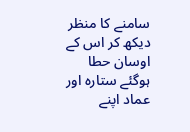سامنے کا منظر دیکھ کر اس کے اوسان حطا ہوگئے ستارہ اور عماد اپنے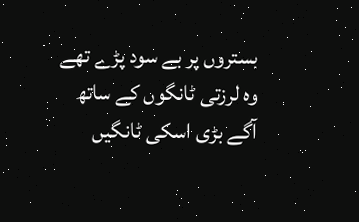بستروں پر بے سود پڑے تھے وہ لرزتی ٹانگوں کے ساتھ آگے بڑی اسکی ٹانگیں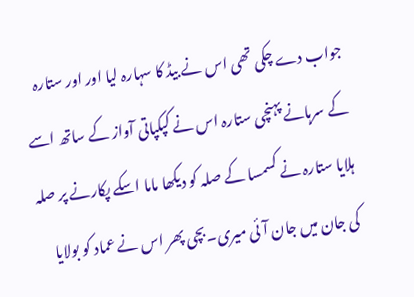جواب دے چکی تھی اس نے بیڈ کا سہارہ لیا اور اور ستارہ کے سرہانے پہنچی ستارہ اس نے کپکپاتی آواز کے ساتھ اسے ہلایا ستارہ نے کسمسا کے صلہ کو دیکھا ماما اسکے پکارنے پر صلہ کی جان میں جان آئی میری۔بچی پھر اس نے عماد کو بولایا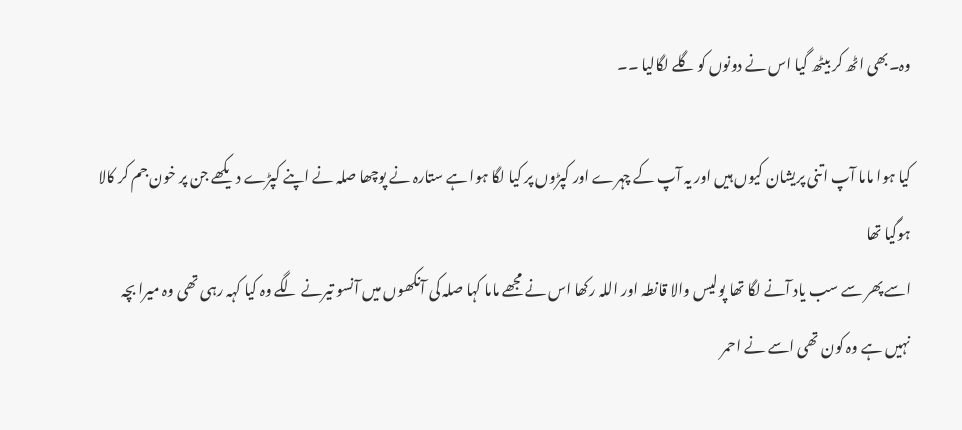وہ۔بھی اٹھ کر بیٹھ گیا اس نے دونوں کو گلے لگالیا ۔۔

کیا ہوا ماما آپ اتنی پریشان کیوں ہیں اور یہ آپ کے چہرے اور کپڑوں پر کیا لگا ہوا ہے ستارہ نے پوچھا صلہ نے اپنے کپڑے دیکھے جن پر خون جم کر کالا ہوگیا تھا
اسے پھر سے سب یاد آنے لگا تھا پولیس والا قانطہ اور اللہ رکھا اس نے مجھے ماما کہا صلہ کی آنکھوں میں آنسو تیرنے لگے وہ کیا کہہ رہی تھی وہ میرا بچہ نہیں ہے وہ کون تھی اسے نے احمر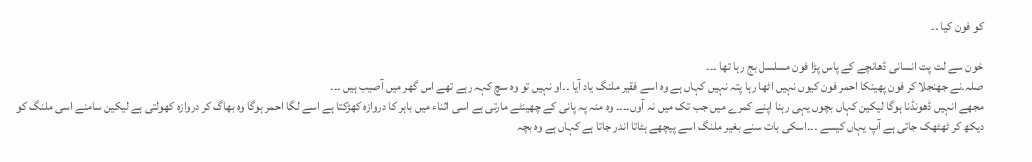کو فون کیا ۔۔

خون سے لت پت انسانی ڈھانچے کے پاس پڑا فون مسلسل بج رہا تھا ۔۔۔
صلہ۔نے جھنجلا کر فون پھینکا احمر فون کیوں نہیں اٹھا رہا پتہ نہیں کہاں ہے وہ اسے فقیر ملنگ یاد آیا ۔۔او نہیں تو وہ سچ کہہ رہے تھے اس گھر میں آصیب ہیں ۔۔۔
مجھے انہیں ڈھونڈنا ہوگا لیکین کہاں بچوں یہی رہنا اپنے کمرے میں جب تک میں نہ آوں۔۔۔۔ وہ منہ پہ پانی کے چھینٹے مارتی ہے اسی اثناء میں باہر کا دروازہ کھڑکتا ہے اسے لگا احمر ہوگا وہ بھاگ کر دروازہ کھولتی ہے لیکین سامنے اسی ملنگ کو دیکھ کر ٹھٹھک جاتی ہے آپ یہاں کیسے ۔۔۔اسکی بات سنے بغیر ملنگ اسے پیچھے ہٹاتا اندر جاتا ہے کہاں ہے وہ بچہ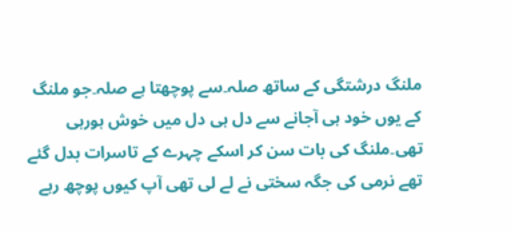ملنگ درشتگی کے ساتھ صلہ۔سے پوچھتا ہے صلہ۔جو ملنگ کے یوں خود ہی آجانے سے دل ہی دل میں خوش ہورہی تھی۔ملنگ کی بات سن کر اسکے چہرے کے تاسرات بدل گئے تھے نرمی کی جگہ سختی نے لے لی تھی آپ کیوں پوچھ رہے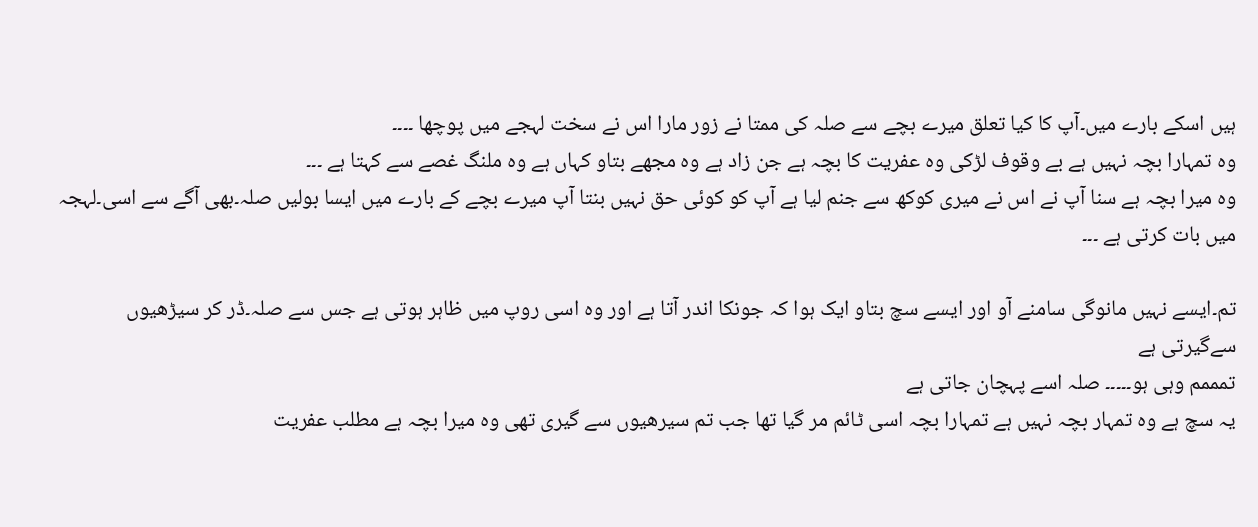ہیں اسکے بارے میں۔آپ کا کیا تعلق میرے بچے سے صلہ کی ممتا نے زور مارا اس نے سخت لہجے میں پوچھا ۔۔۔۔
وہ تمہارا بچہ نہیں ہے بے وقوف لڑکی وہ عفریت کا بچہ ہے جن زاد ہے وہ مجھے بتاو کہاں ہے وہ ملنگ غصے سے کہتا ہے ۔۔۔
وہ میرا بچہ ہے سنا آپ نے اس نے میری کوکھ سے جنم لیا ہے آپ کو کوئی حق نہیں بنتا آپ میرے بچے کے بارے میں ایسا بولیں صلہ۔بھی آگے سے اسی۔لہجہ میں بات کرتی ہے ۔۔۔

تم۔ایسے نہیں مانوگی سامنے آو اور ایسے سچ بتاو ایک ہوا کہ جونکا اندر آتا ہے اور وہ اسی روپ میں ظاہر ہوتی ہے جس سے صلہ۔ڈر کر سیڑھیوں سےگیرتی ہے
تمممم وہی ہو۔۔۔۔۔ صلہ اسے پہچان جاتی ہے
یہ سچ ہے وہ تمہار بچہ نہیں ہے تمہارا بچہ اسی ٹائم مر گیا تھا جب تم سیرھیوں سے گیری تھی وہ میرا بچہ ہے مطلب عفریت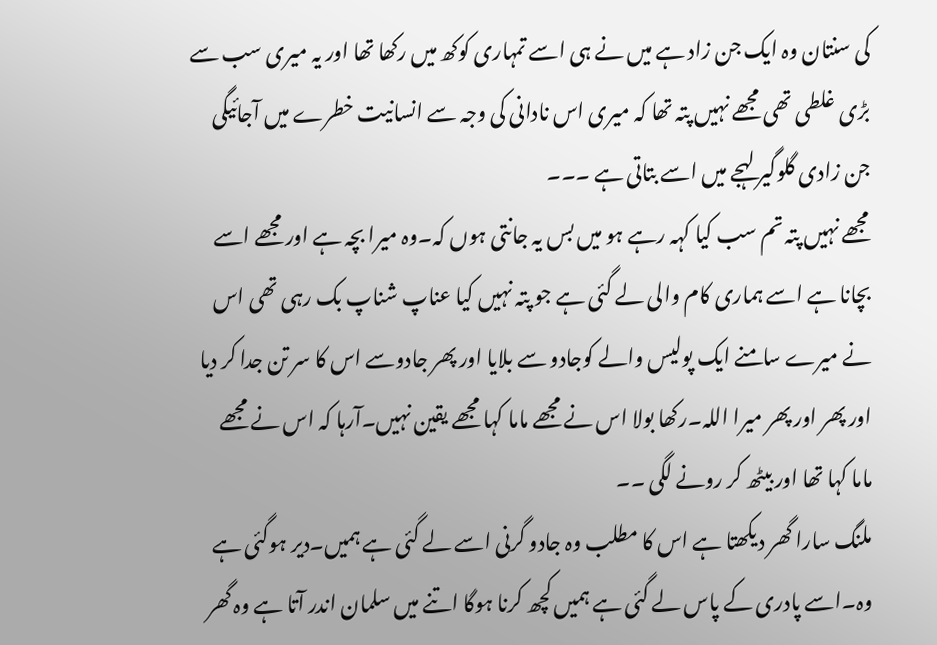کی سنتان وہ ایک جن زاد ہے میں نے ہی اسے تمہاری کوکھ میں رکھا تھا اور یہ میری سب سے بڑی غلطی تھی مجھے نہیں پتہ تھا کہ میری اس نادانی کی وجہ سے انسانیت خطرے میں آجائیگی جن زادی گلوگیر لہجے میں اسے بتاتی ہے ۔۔۔
مجھے نہیں پتہ تم سب کیا کہہ رہے ہو میں بس یہ جانتی ہوں کہ۔وہ میرا بچہ ہے اور مجھے اسے بچانا ہے اسے ہماری کام والی لے گئی ہے جو پتہ نہیں کیا عناپ شناپ بک رہی تھی اس نے میرے سامنے ایک پولیس والے کوجادو سے بلایا اور پھر جادوسے اس کا سر تن جدا کر دیا اور پھر اور پھر میرا اللہ۔رکھا بولا اس نے مجھے ماما کہا مجھے یقین نہیں۔آرہا کہ اس نے مجھے ماما کہا تھا اور بیٹھ کر رونے لگی ۔۔
ملنگ سارا گھر دیکھتا ہے اس کا مطلب وہ جادو گرنی اسے لے گئی ہے ہمیں۔دیر ہوگئی ہے وہ۔اسے پادری کے پاس لے گئی ہے ہمیں کچھ کرنا ہوگا اتنے میں سلمان اندر آتا ہے وہ گھر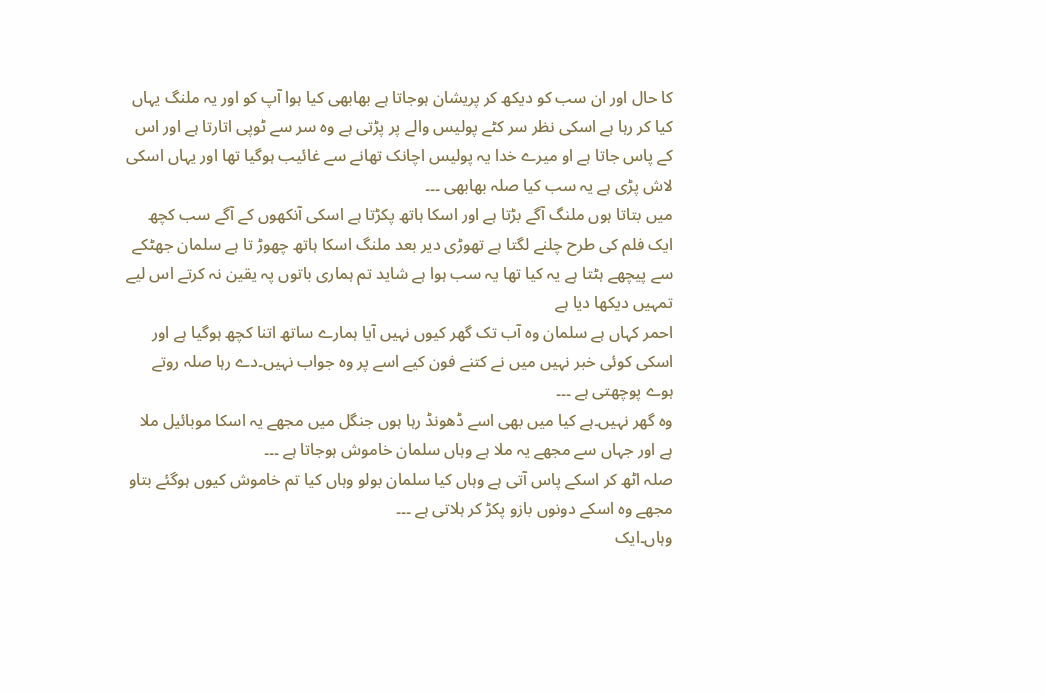کا حال اور ان سب کو دیکھ کر پریشان ہوجاتا ہے بھابھی کیا ہوا آپ کو اور یہ ملنگ یہاں کیا کر رہا ہے اسکی نظر سر کٹے پولیس والے پر پڑتی ہے وہ سر سے ٹوپی اتارتا ہے اور اس کے پاس جاتا ہے او میرے خدا یہ پولیس اچانک تھانے سے غائیب ہوگیا تھا اور یہاں اسکی لاش پڑی ہے یہ سب کیا صلہ بھابھی ۔۔۔
میں بتاتا ہوں ملنگ آگے بڑتا ہے اور اسکا ہاتھ پکڑتا ہے اسکی آنکھوں کے آگے سب کچھ ایک فلم کی طرح چلنے لگتا ہے تھوڑی دیر بعد ملنگ اسکا ہاتھ چھوڑ تا ہے سلمان جھٹکے سے پیچھے ہٹتا ہے یہ کیا تھا یہ سب ہوا ہے شاید تم ہماری باتوں پہ یقین نہ کرتے اس لیے تمہیں دیکھا دیا ہے
احمر کہاں ہے سلمان وہ آب تک گھر کیوں نہیں آیا ہمارے ساتھ اتنا کچھ ہوگیا ہے اور اسکی کوئی خبر نہیں میں نے کتنے فون کیے اسے پر وہ جواب نہیں۔دے رہا صلہ روتے ہوے پوچھتی ہے ۔۔۔
وہ گھر نہیں۔ہے کیا میں بھی اسے ڈھونڈ رہا ہوں جنگل میں مجھے یہ اسکا موبائیل ملا ہے اور جہاں سے مجھے یہ ملا ہے وہاں سلمان خاموش ہوجاتا ہے ۔۔۔
صلہ اٹھ کر اسکے پاس آتی ہے وہاں کیا سلمان بولو وہاں کیا تم خاموش کیوں ہوگئے بتاو مجھے وہ اسکے دونوں بازو پکڑ کر ہلاتی ہے ۔۔۔
وہاں۔ایک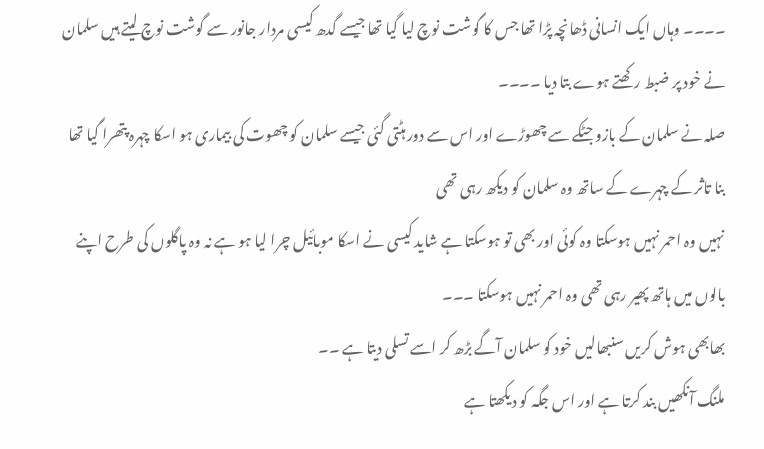۔۔۔۔ وہاں ایک انسانی ڈھانچہ پڑا تھا جس کا گوشت نوچ لیا گیا تھا جیسے گدھ کیسی مردار جانور سے گوشت نوچ لیتے ہیں سلمان نے خود پر ضبط رکھتے ہوے بتا دیا ۔۔۔۔
صلہ نے سلمان کے بازو جٹکے سے چھوڑے اور اس سے دور ہٹتی گئی جیسے سلمان کو چھوت کی بیماری ہو اسکا چہرہ پتھرا گیا تھا بنا تاثر کے چہرے کے ساتھ وہ سلمان کو دیکھ رہی تھی
نہیں وہ احمر نہیں ہوسکتا وہ کوئی اور بھی تو ہوسکتا ہے شاید کیسی نے اسکا موبائیل چرا لیا ہو ہے نہ وہ پاگلوں کی طرح اپنے بالوں میں ہاتھ پھیر رہی تھی وہ احمر نہیں ہوسکتا ۔۔۔
بھابھی ہوش کریں سنبھالیں خود کو سلمان آگے بڑھ کر اسے تسلی دیتا ہے ۔۔
ملنگ آنکھیں بند کرتا ہے اور اس جگہ کو دیکھتا ہے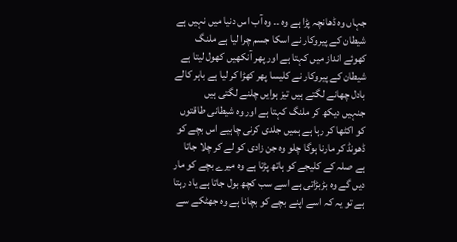جہاں وہ ڈھانچہ پڑا ہے وہ ۔۔ وہ آب اس دنیا میں نہیں ہے شیطان کے پیروکار نے اسکا جسم چرا لیا ہے ملنگ کھوئے انداز میں کہتا ہے اور پھر آنکھیں کھول لیتا ہے شیطان کے پیروکار نے کلیسا پھر کھڑا کر لیا ہے باہر کالے بادل چھانے لگتے ہیں تیز ہوایں چلنے لگتی ہیں
جنہیں دیکھ کر ملنگ کہتا ہے اور وہ شیطانی طاقتوں کو اکٹھا کر رہا ہے ہمیں جلدی کرنی چاہیے اس بچے کو ڈھونڈ کر مارنا ہوگا چلو وہ جن زادی کو لے کر چلا جاتا ہے صلہ کے کلیجے کو ہاتھ پڑتا ہے وہ میرے بچے کو مار دیں گے وہ بڑبڑاتی ہے اسے سب کچھ بول جاتا ہے یاد رہتا ہے تو یہ کہ اسے اپنے بچے کو بچانا ہے وہ جھٹکے سے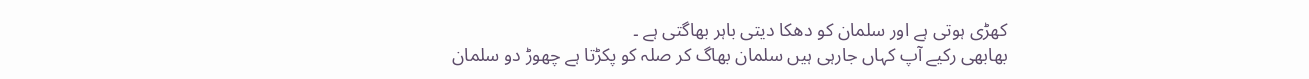کھڑی ہوتی ہے اور سلمان کو دھکا دیتی باہر بھاگتی ہے ۔
بھابھی رکیے آپ کہاں جارہی ہیں سلمان بھاگ کر صلہ کو پکڑتا ہے چھوڑ دو سلمان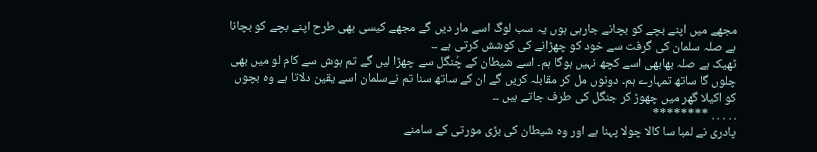مجھے میں اپنے بچے کو بچانے جارہی ہوں یہ سب لوگ اسے مار دیں گے مجھے کیسی بھی طرح اپنے بچے کو بچانا ہے صلہ سلمان کی گرفت سے خود کو چھڑانے کی کوشش کرتی ہے ۔۔
ٹھیک ہے صلہ بھابھی اسے کچھ نہیں ہوگا ہم۔ اسے شیطان کے چُنگل سے چھڑا لیں گے تم ہوش سے کام لو میں بھی چلوں گا ساتھ تمہارے ہم۔ دونوں مل کر مقابلہ کریں گے ان کے ساتھ سنا تم نےسلمان اسے یقین دلاتا ہے وہ بچوں کو اکیلا گھر میں چھوڑ کر جنگل کی طرف جاتے ہیں ۔۔
. . . . . ********
پادری نے لمبا سا کالا چولا پہنا ہے اور وہ شیطان کی بڑی مورتی کے سامنے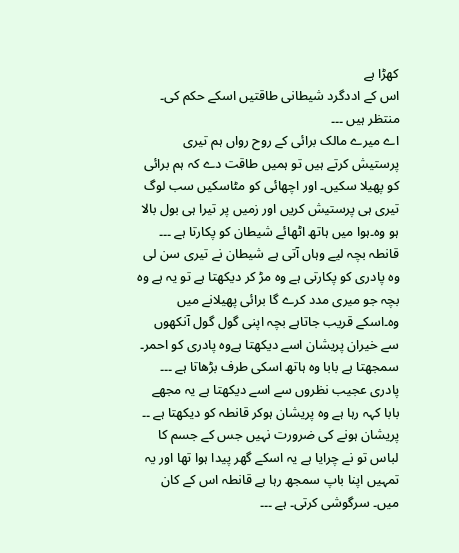کھڑا ہے
اس کے اددگرد شیطانی طاقتیں اسکے حکم کی۔ منتظر ہیں ۔۔۔
اے میرے مالک برائی کے روح رواں ہم تیری پرستیش کرتے ہیں تو ہمیں طاقت دے کہ ہم برائی کو پھیلا سکیں۔ اور اچھائی کو مٹاسکیں سب لوگ تیری ہی پرستیش کریں اور زمیں پر تیرا ہی بول بالا ہو وہ۔ہوا میں ہاتھ اٹھائے شیطان کو پکارتا ہے ۔۔۔
قانطہ بچہ لیے وہاں آتی ہے شیطان نے تیری سن لی وہ پادری کو پکارتی ہے وہ مڑ کر دیکھتا ہے تو یہ ہے وہ بچہ جو میری مدد کرے گا برائی پھیلانے میں وہ۔اسکے قریب جاتاہے بچہ اپنی گول گول آنکھوں سے خیران پریشان اسے دیکھتا ہےوہ پادری کو احمر۔ سمجھتا ہے بابا وہ ہاتھ اسکی طرف بڑھاتا ہے ۔۔۔
پادری عجیب نظروں سے اسے دیکھتا ہے یہ مجھے بابا کہہ رہا ہے وہ پریشان ہوکر قانطہ کو دیکھتا ہے ۔۔
پریشان ہونے کی ضرورت نہیں جس کے جسم کا لباس تو نے چرایا ہے یہ اسکے گھر پیدا ہوا تھا اور یہ تمہیں اپنا باپ سمجھ رہا ہے قانطہ اس کے کان میں۔ سرگوشی کرتی۔ ہے ۔۔۔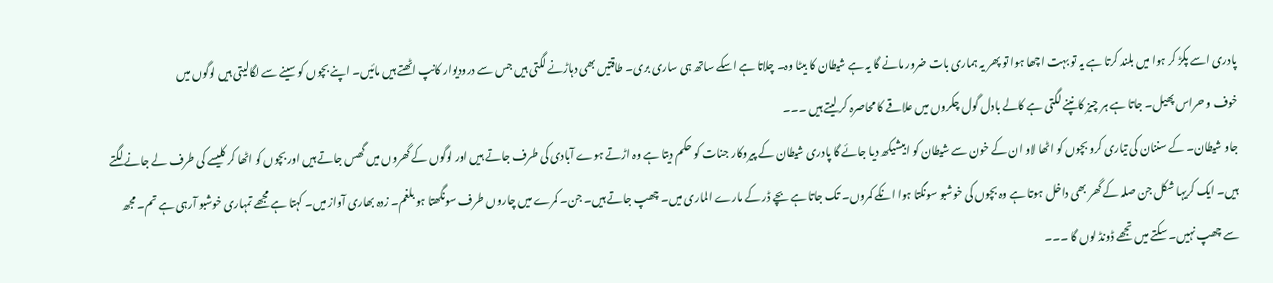پادری اسے پکڑ کر ہوا میں بلند کرتا ہے یہ تو بہت اچھا ہوا تو پھر یہ ہماری بات ضرور مانے گا یہ ہے شیطان کا بیٹا وہ۔ چلاتا ہے اسکے ساتھ ہی ساری بری۔ طاقتیں بھی دہاڑنے لگتی ہیں جس سے درودیوار کانپ اٹھتے ہیں مائیں۔ اپنے بچوں کو سینے سے لگالیتی ہیں لوگوں میں
خوف و حراس پھیل۔ جاتا ہے ہر چیز کانپنے لگتی ہے کالے بادل گول چکروں میں علاقے کا محاصرہ کر لیتے ہیں ۔۔۔
جاو شیطان۔ کے سننان کی تیاری کرو بچوں کو اٹھا لاو ان کے خون سے شیطان کو ابیشیکھ دیا جائے گا پادری شیطان کے پیروکار جنات کو حکم دیتا ہے وہ اڑتے ہوے آبادی کی طرف جاتے ہیں اور لوگوں کے گھروں میں گھس جاتے ہیں اور بچوں کو اٹھا کر کلیسے کی طرف لے جانے لگتے ہیں۔ ایک کریہا شکل جن صلہ کے گھر بھی داخل ہوتا ہے وہ بچوں کی خوشبو سونگتا ہوا انکے کمروں۔ تک جاتا ہے بچے ڈر کے مارے الماری میں۔ چھپ جاتے ہیں۔ جن۔ کمرے میں چاروں طرف سونگھتا ہو بلغم۔ زدہ بھاری آواز میں۔ کہتا ہے مجھے تمہاری خوشبو آرہی ہے تم۔ مجھ سے چھپ نہیں۔ سکتے میں تجھے ڈونڈ لوں گا ۔۔۔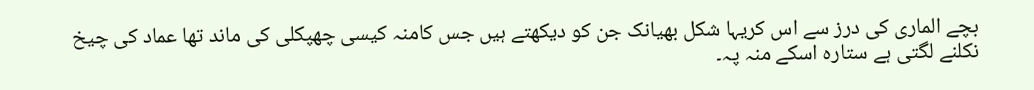بچے الماری کی درز سے اس کریہا شکل بھیانک جن کو دیکھتے ہیں جس کامنہ کیسی چھپکلی کی ماند تھا عماد کی چیخ نکلنے لگتی ہے ستارہ اسکے منہ پہ۔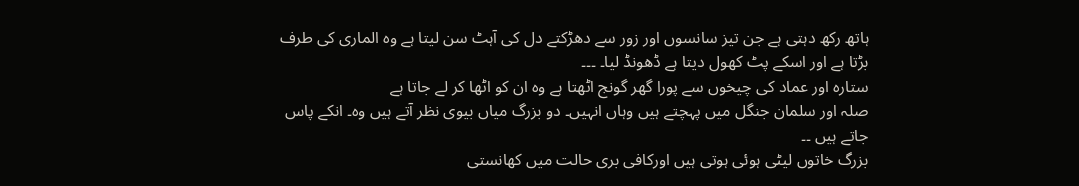ہاتھ رکھ دہتی ہے جن تیز سانسوں اور زور سے دھڑکتے دل کی آہٹ سن لیتا ہے وہ الماری کی طرف بڑتا ہے اور اسکے پٹ کھول دیتا ہے ڈھونڈ لیا۔ ۔۔۔
ستارہ اور عماد کی چیخوں سے پورا گھر گونج اٹھتا ہے وہ ان کو اٹھا کر لے جاتا ہے
صلہ اور سلمان جنگل میں پہچتے ہیں وہاں انہیں۔ دو بزرگ میاں بیوی نظر آتے ہیں وہ۔ انکے پاس جاتے ہیں ۔۔
بزرگ خاتوں لیٹی ہوئی ہوتی ہیں اورکافی بری حالت میں کھانستی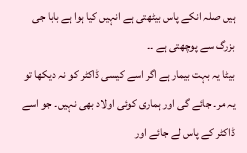ہیں صلہ انکے پاس بیٹھتی ہے انہیں کیا ہوا ہے بابا جی بزرگ سے پوچھتی ہے ۔۔
بیٹا یہ بہت بیمار ہے اگر اسے کیسی ڈاکٹر کو نہ دیکھا تو یہ مر۔ جائے گی اور ہماری کوئی اولاد بھی نہیں۔ جو اسے ڈاکٹر کے پاس لے جائے اور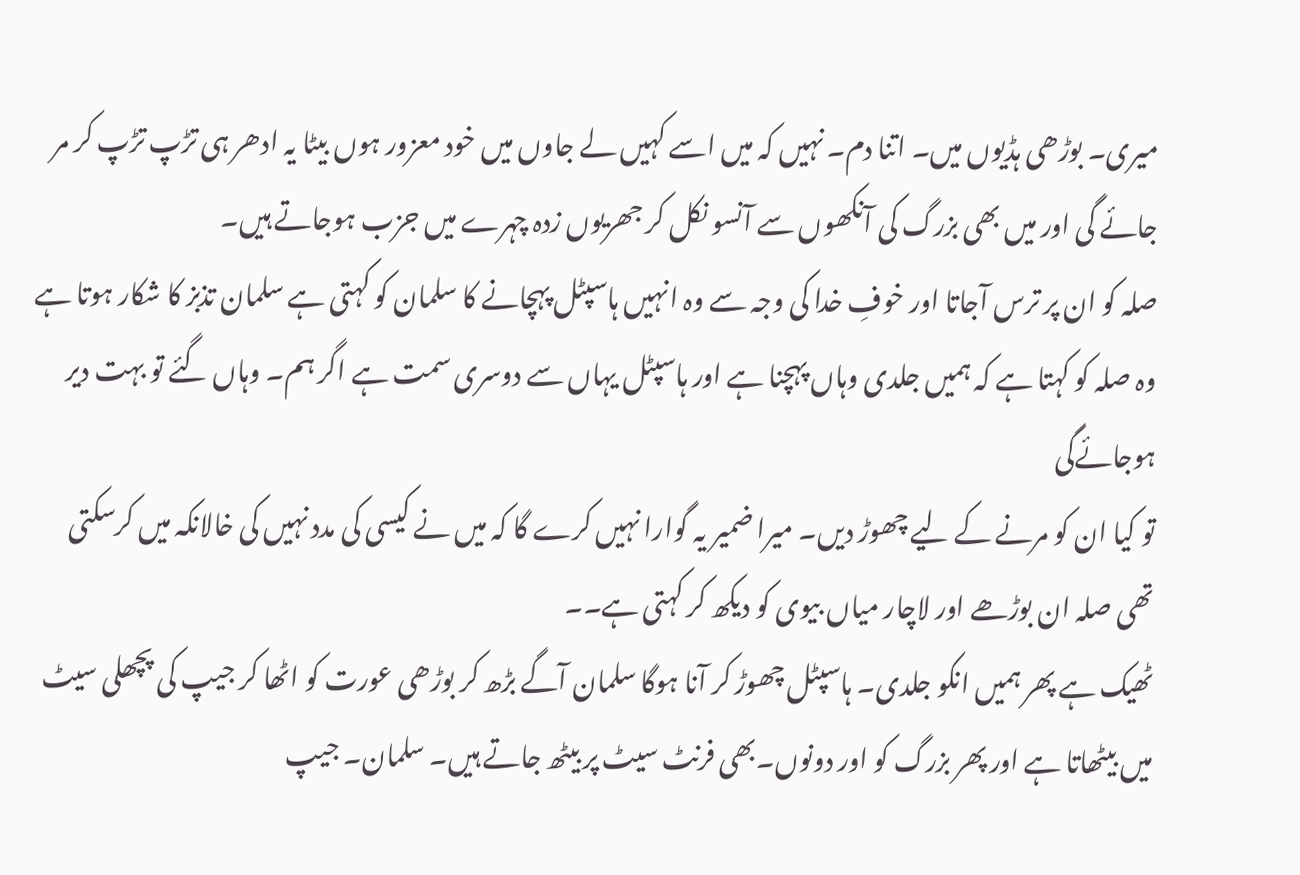میری۔ بوڑھی ہڈیوں میں۔ اتنا دم۔ نہیں کہ میں اسے کہیں لے جاوں میں خود معزور ہوں بیٹا یہ ادھر ہی تڑپ تڑپ کر مر جائے گی اور میں بھی بزرگ کی آنکھوں سے آنسو نکل کر جھریوں زدہ چہرے میں جزب ہوجاتے ہیں۔
صلہ کو ان پر ترس آجاتا اور خوفِ خدا کی وجہ سے وہ انہیں ہاسپٹل پہچانے کا سلمان کو کہتی ہے سلمان تذبز کا شکار ہوتا ہے وہ صلہ کو کہتا ہے کہ ہمیں جلدی وہاں پہچنا ہے اور ہاسپٹل یہاں سے دوسری سمت ہے اگر ہم۔ وہاں گئے تو بہت دیر ہوجائےگی
تو کیا ان کو مرنے کے لیے چھوڑ دیں۔ میرا ضمیر یہ گوارا نہیں کرے گا کہ میں نے کیسی کی مدد نہیں کی خالانکہ میں کرسکتی تھی صلہ ان بوڑھے اور لاچار میاں بیوی کو دیکھ کر کہتی ہے۔۔
ٹھیک ہے پھر ہمیں انکو جلدی۔ ہاسپٹل چھوڑ کر آنا ہوگا سلمان آگے بڑھ کر بوڑھی عورت کو اٹھا کر جیپ کی پچھلی سیٹ میں بیٹھاتا ہے اور پھر بزرگ کو اور دونوں۔بھی فرنٹ سیٹ پر بیٹھ جاتے ہیں۔ سلمان۔ جیپ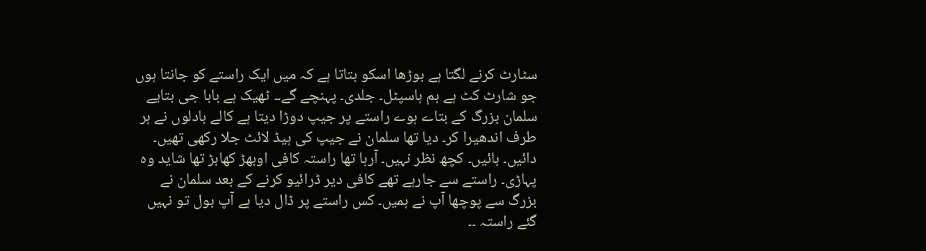سٹارٹ کرنے لگتا ہے بوڑھا اسکو بتاتا ہے کہ میں ایک راستے کو جانتا ہوں جو شارٹ کٹ ہے ہم ہاسپٹل۔ جلدی۔ پہنچے گے۔۔ ٹھیک ہے بابا جی بتایے سلمان بزرگ کے بتاے ہوے راستے پر جیپ دوڑا دیتا ہے کالے بادلوں نے ہر طرف اندھیرا کر۔ دیا تھا سلمان نے جیپ کی ہیڈ لائٹ جلا رکھی تھیں۔ دائیں۔ بائیں۔ کچھ نظر نہیں۔ آرہا تھا راستہ کافی اوبھڑ کھابڑ تھا شاید وہ پہاڑی۔ راستے سے جارہے تھے کافی دیر ڈرائیو کرنے کے بعد سلمان نے بزرگ سے پوچھا آپ نے ہمیں۔ کس راستے پر ڈال دیا ہے آپ بول تو نہیں گئے راستہ ۔۔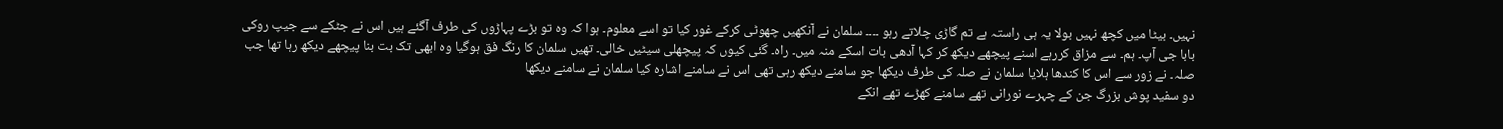نہیں۔ بیٹا میں کچھ نہیں بولا یہ ہی راستہ ہے تم گاڑی چلاتے رہو ۔۔۔۔ سلمان نے آنکھیں چھوٹی کرکے غور کیا تو اسے معلوم۔ ہوا کہ وہ تو بڑے پہاڑوں کی طرف آگئے ہیں اس نے جٹکے سے جیپ روکی بابا جی آپ۔ ہم۔ سے مزاق کررہے اسنے پیچھے دیکھ کر کہا آدھی بات اسکے منہ میں۔ راہ۔ گئی کیوں کہ پیچھلی سیٹیں خالی۔ تھیں سلمان کا رنگ فق ہوگیا وہ ابھی تک بت بنا پیچھے دیکھ رہا تھا جب صلہ۔ نے زور سے اس کا کندھا ہلایا سلمان نے صلہ کی طرف دیکھا جو سامنے دیکھ رہی تھی اس نے سامنے اشارہ کیا سلمان نے سامنے دیکھا
دو سفید پوش بزرگ جن کے چہرے نورانی تھے سامنے کھڑے تھے انکے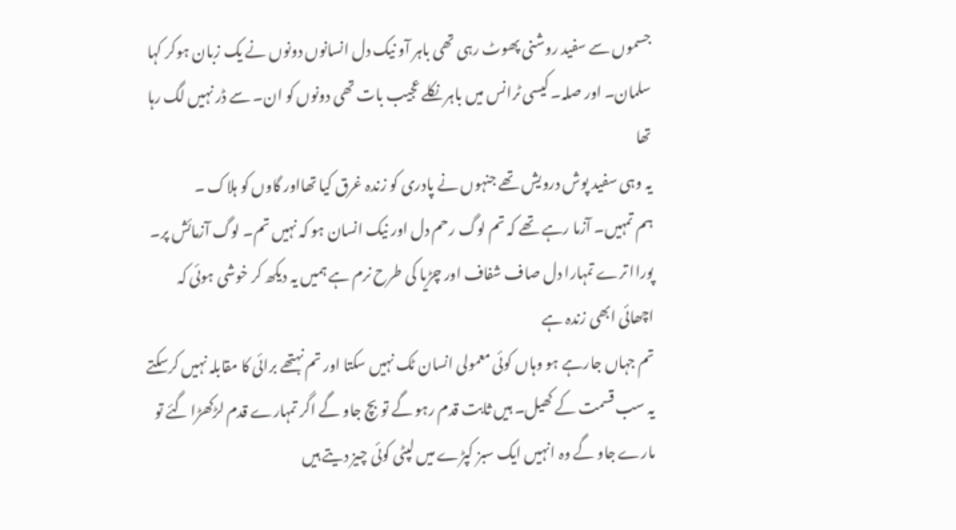جسموں سے سفید روشنی پھوٹ رہی تھی باہر آو نیک دل انسانوں دونوں نے یک زبان ہوکر کہا
سلمان۔ اور صلہ۔ کیسی ٹرانس میں باہر نکلے عجیب بات تھی دونوں کو ان۔ سے ڈر نہیں لگ رہا تھا
یہ وہی سفید پوش درویش تھے جنہوں نے پادری کو زندہ غرق کیا تھااور گاوں کو ہلاک ۔
ہم تمہیں۔ آزما رہے تھے کہ تم لوگ رحم دل اور نیک انسان ہو کہ نہیں تم۔ لوگ آزمائش پر۔ پوراا ترے تمہارا دل صاف شفاف اور چڑیا کی طرح نرم ہے ہمیں یہ دیکھ کر خوشی ہوئی کہ اچھائی ابھی زندہ ہے
تم جہاں جارہے ہو وہاں کوئی معمولی انسان ٹک نہیں سکتا اور تم نہتھے برائی کا مقابلہ نہیں کرسکتے یہ سب قسمت کے کھیل۔ ہیں ثابت قدم رہو گے تو بچ جاو گے اگر تمہارے قدم لڑکھڑا گئے تو مارے جاو گے وہ انہیں ایک سبز کپڑے میں لپٹی کوئی چیز دیتے ہیں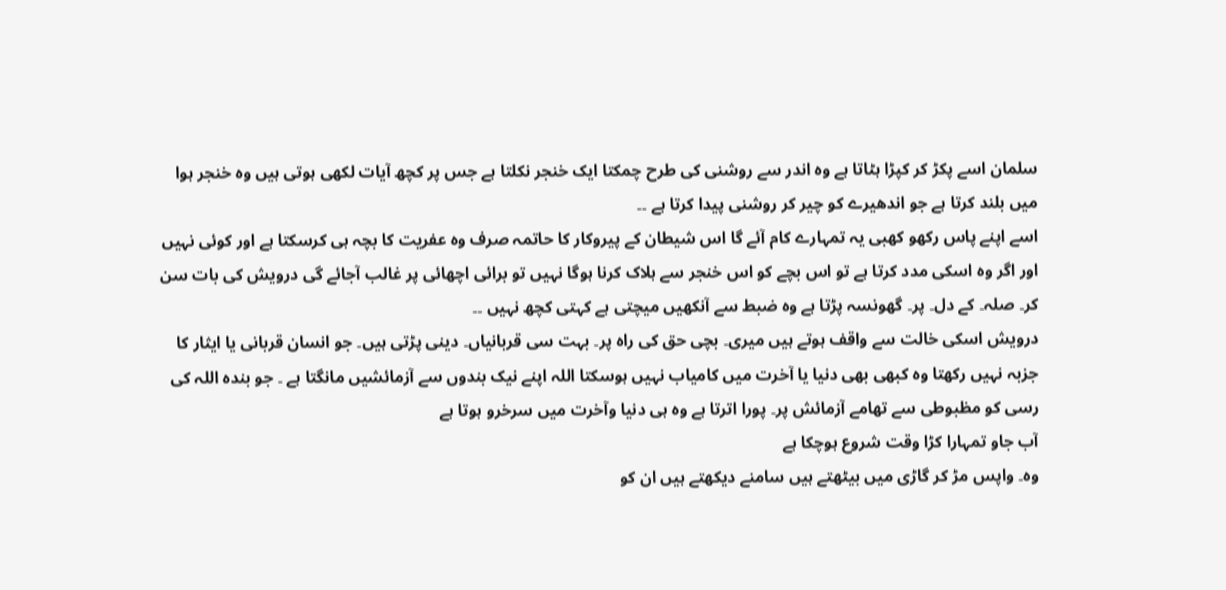سلمان اسے پکڑ کر کپڑا ہٹاتا ہے وہ اندر سے روشنی کی طرح چمکتا ایک خنجر نکلتا ہے جس پر کچھ آیات لکھی ہوتی ہیں وہ خنجر ہوا میں بلند کرتا ہے جو اندھیرے کو چیر کر روشنی پیدا کرتا ہے ۔۔
اسے اپنے پاس رکھو کھبی یہ تمہارے کام آئے گا اس شیطان کے پیروکار کا حاتمہ صرف وہ عفریت کا بچہ ہی کرسکتا ہے اور کوئی نہیں اور اگر وہ اسکی مدد کرتا ہے تو اس بچے کو اس خنجر سے ہلاک کرنا ہوگا نہیں تو برائی اچھائی پر غالب آجائے گی درویش کی بات سن کر۔ صلہ۔ کے دل۔ پر۔ گھونسہ پڑتا ہے وہ ضبط سے آنکھیں میچتی ہے کہتی کچھ نہیں ۔۔
درویش اسکی خالت سے واقف ہوتے ہیں میری۔ بچی حق کی راہ پر۔ بہت سی قربانیاں۔ دینی پڑتی ہیں۔ جو انسان قربانی یا ایثار کا جزبہ نہیں رکھتا وہ کبھی بھی دنیا یا آخرت میں کامیاب نہیں ہوسکتا اللہ اپنے نیک بندوں سے آزمائشیں مانگتا ہے ۔ جو بندہ اللہ کی رسی کو مظبوطی سے تھامے آزمائش پر۔ پورا اترتا ہے وہ ہی دنیا وآخرت میں سرخرو ہوتا ہے
آب جاو تمہارا کڑا وقت شروع ہوچکا ہے
وہ۔ واپس مڑ کر گاڑی میں بیٹھتے ہیں سامنے دیکھتے ہیں ان کو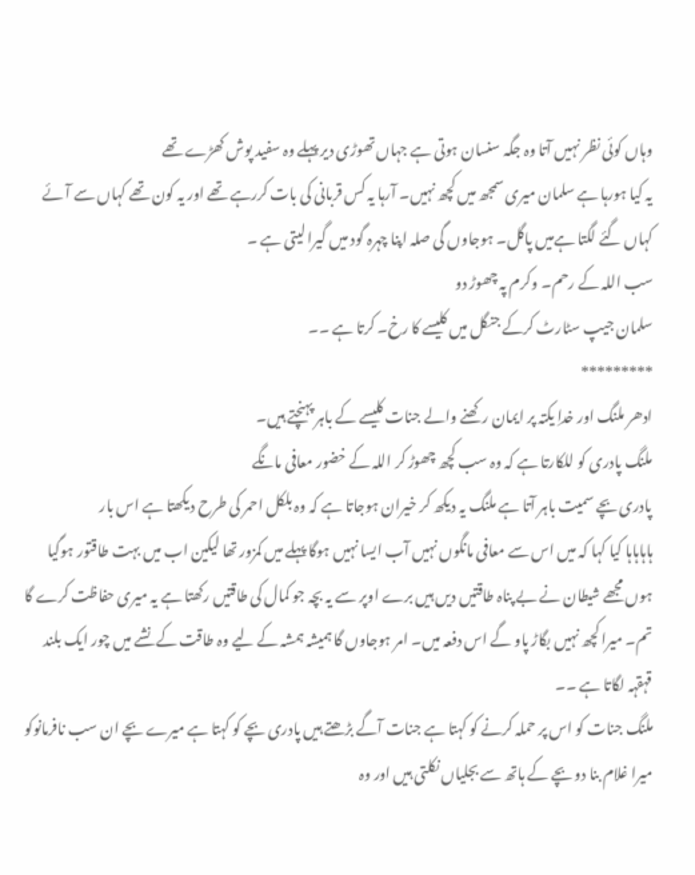وہاں کوئی نظر نہیں آتا وہ جگہ سنسان ہوتی ہے جہاں تھوڑی دیر پہلے وہ سفید پوش کھڑے تھے
یہ کیا ہورہا ہے سلمان میری سمجھ میں کچھ نہیں۔ آرہا یہ کس قربانی کی بات کررہے تھے اور یہ کون تھے کہاں سے آئے کہاں گئے لگتا ہےمیں پاگل۔ ہوجاوں گی صلہ اپنا چہرہ گود میں گیرا لیتی ہے ۔
سب اللہ کے رحم۔ وکرم پہ چھوڑ دو
سلمان جیپ سٹارٹ کرکے جنگل میں کلیسے کا رخ۔ کرتا ہے ۔۔
*********
ادھر ملنگ اور خداِ یکتہ پر ایمان رکھنے والے جنات کلیسے کے باہر پہنچتے ہیں۔
ملنگ پادری کو للکارتا ہے کہ وہ سب کچھ چھوڑ کر اللہ کے خضور معافی مانگے
پادری بچے سمیت باہر آتا ہے ملنگ یہ دیکھ کر خیران ہوجاتا ہے کہ وہ بلکل احمر کی طرح دیکھتا ہے اس بار
ہاہاہاہا کیا کہا کہ میں اس سے معافی مانگوں نہیں آب ایسا نہیں ہوگا پہلے میں کمزور تھا لیکین اب میں بہت طاقتور ہوگیا ہوں مجھے شیطان نے بے پناہ طاقتیں دیں ہیں برے اوپر سے یہ بچہ جو کمال کی طاقتیں رکھتا ہے یہ میری حفاظت کرے گا تم۔ میرا کچھ نہیں بگاڑ پاو گے اس دفعہ میں۔ امر ہوجاوں گا ہمیشہ ہمشہ کے لیے وہ طاقت کے نشے میں چور ایک بلند قہقہہ لگاتا ہے ۔۔
ملنگ جنات کو اس پر حملہ کرنے کو کہتا ہے جنات آگے بڑھتے ہیں پادری بچے کو کہتا ہے میرے بچے ان سب نافرمانوکو میرا غلام بنا دو بچے کے ہاتھ سے بجلیاں نکلتی ہیں اور وہ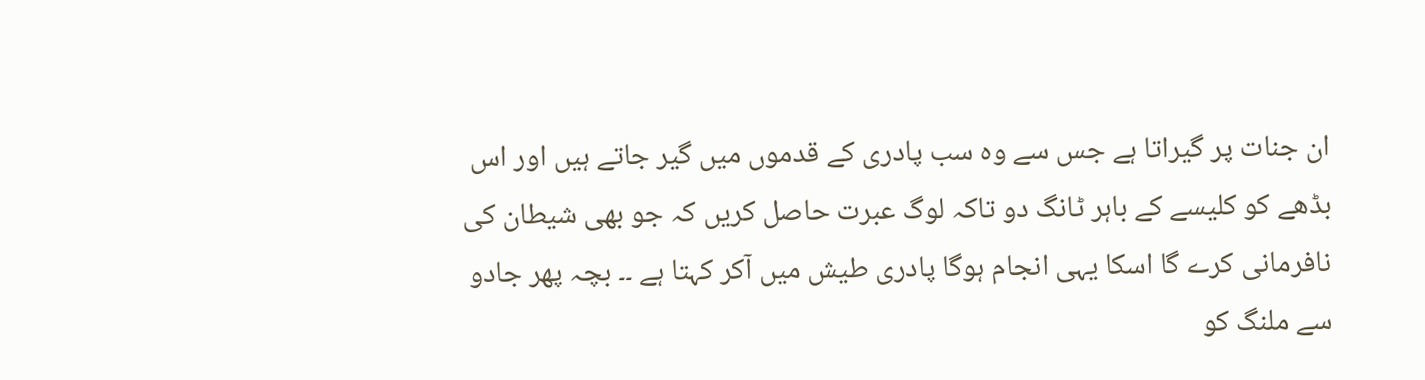ان جنات پر گیراتا ہے جس سے وہ سب پادری کے قدموں میں گیر جاتے ہیں اور اس بڈھے کو کلیسے کے باہر ٹانگ دو تاکہ لوگ عبرت حاصل کریں کہ جو بھی شیطان کی نافرمانی کرے گا اسکا یہی انجام ہوگا پادری طیش میں آکر کہتا ہے ۔۔ بچہ پھر جادو سے ملنگ کو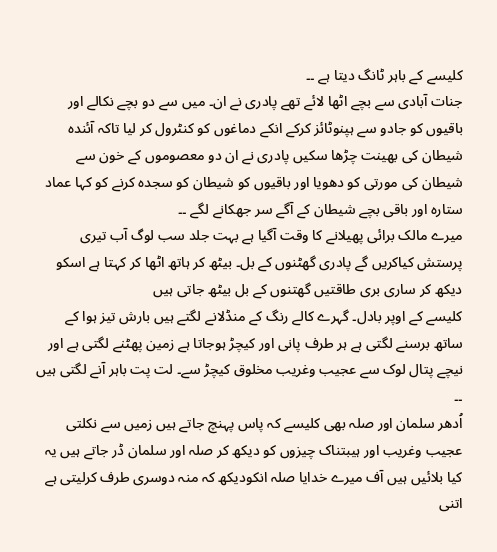کلیسے کے باہر ٹانگ دیتا ہے ۔۔
جنات آبادی سے بچے اٹھا لائے تھے پادری نے ان۔ میں سے دو بچے نکالے اور باقیوں کو جادو سے ہپنوٹائز کرکے انکے دماغوں کو کنٹرول کر لیا تاکہ آئندہ شیطان کی بھینت چڑھا سکیں پادری نے ان دو معصوموں کے خون سے شیطان کی مورتی کو دھویا اور باقیوں کو شیطان کو سجدہ کرنے کو کہا عماد ستارہ اور باقی بچے شیطان کے آگے سر جھکانے لگے ۔۔
میرے مالک برائی پھیلانے کا وقت آگیا ہے بہت جلد سب لوگ آب تیری پرستش کیاکریں گے پادری گھٹنوں کے بل۔ بیٹھ کر ہاتھ اٹھا کر کہتا ہے اسکو دیکھ کر ساری بری طاقتیں گھتنوں کے بل بیٹھ جاتی ہیں
کلیسے کے اوپر بادل۔ گہرے کالے رنگ کے منڈلانے لگتے ہیں بارش تیز ہوا کے ساتھ برسنے لگتی ہے ہر طرف پانی اور کیچڑ ہوجاتا ہے زمین پھٹنے لگتی ہے اور نیچے پتال لوک سے عجیب وغریب مخلوق کیچڑ سے۔ لت پت باہر آنے لگتی ہیں ۔۔
اُدھر سلمان اور صلہ بھی کلیسے کہ پاس پہنچ جاتے ہیں زمیں سے نکلتی عجیب وغریب اور ہیبتناک چیزوں کو دیکھ کر صلہ اور سلمان ڈر جاتے ہیں یہ کیا بلائیں ہیں آف میرے خدایا صلہ انکودیکھ کہ منہ دوسری طرف کرلیتی ہے اتنی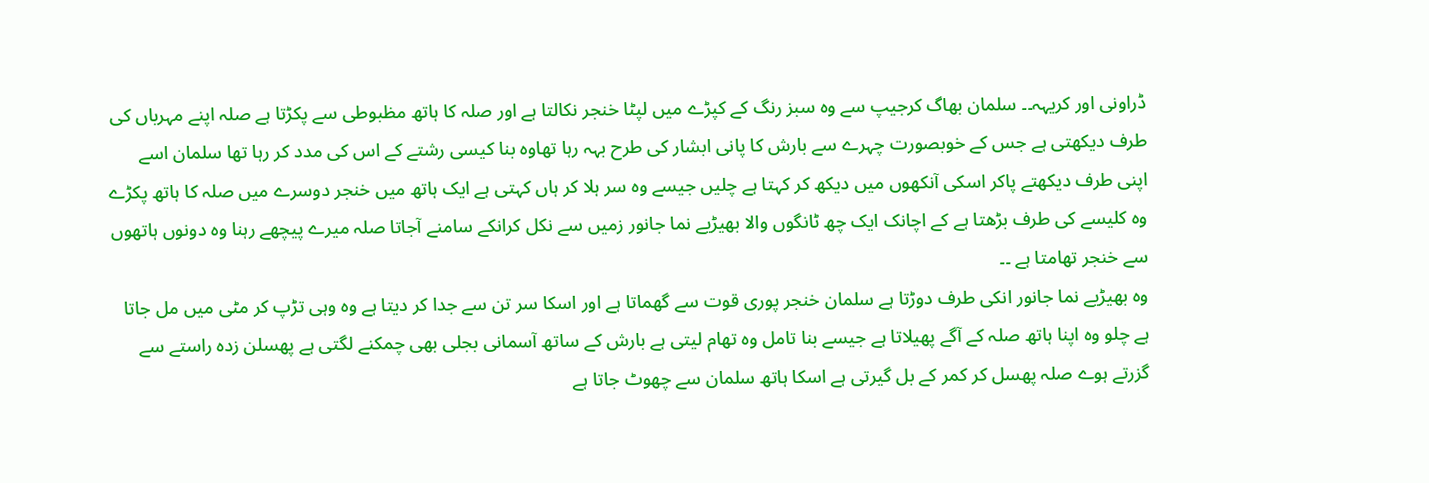ڈراونی اور کریہہ۔۔ سلمان بھاگ کرجیپ سے وہ سبز رنگ کے کپڑے میں لپٹا خنجر نکالتا ہے اور صلہ کا ہاتھ مظبوطی سے پکڑتا ہے صلہ اپنے مہرباں کی طرف دیکھتی ہے جس کے خوبصورت چہرے سے بارش کا پانی ابشار کی طرح بہہ رہا تھاوہ بنا کیسی رشتے کے اس کی مدد کر رہا تھا سلمان اسے اپنی طرف دیکھتے پاکر اسکی آنکھوں میں دیکھ کر کہتا ہے چلیں جیسے وہ سر ہلا کر ہاں کہتی ہے ایک ہاتھ میں خنجر دوسرے میں صلہ کا ہاتھ پکڑے وہ کلیسے کی طرف بڑھتا ہے کے اچانک ایک چھ ٹانگوں والا بھیڑیے نما جانور زمیں سے نکل کرانکے سامنے آجاتا صلہ میرے پیچھے رہنا وہ دونوں ہاتھوں سے خنجر تھامتا ہے ۔۔
وہ بھیڑیے نما جانور انکی طرف دوڑتا ہے سلمان خنجر پوری قوت سے گھماتا ہے اور اسکا سر تن سے جدا کر دیتا ہے وہ وہی تڑپ کر مٹی میں مل جاتا ہے چلو وہ اپنا ہاتھ صلہ کے آگے پھیلاتا ہے جیسے بنا تامل وہ تھام لیتی ہے بارش کے ساتھ آسمانی بجلی بھی چمکنے لگتی ہے پھسلن زدہ راستے سے گزرتے ہوے صلہ پھسل کر کمر کے بل گیرتی ہے اسکا ہاتھ سلمان سے چھوٹ جاتا ہے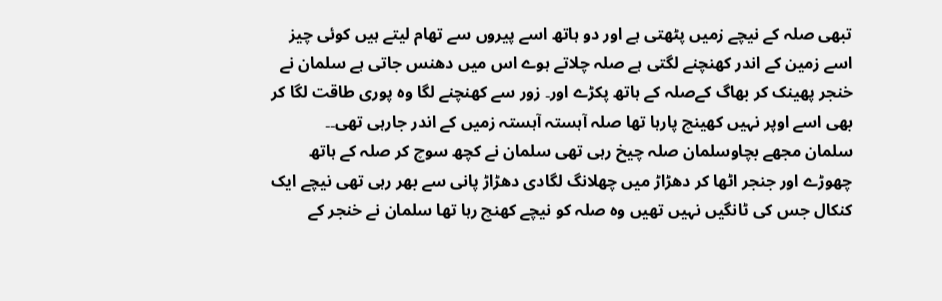تبھی صلہ کے نیچے زمیں پٹھتی ہے اور دو ہاتھ اسے پیروں سے تھام لیتے ہیں کوئی چیز اسے زمین کے اندر کھنچنے لگتی ہے صلہ چلاتے ہوے اس میں دھنس جاتی ہے سلمان نے خنجر پھینک کر بھاگ کےصلہ کے ہاتھ پکڑے اور۔ زور سے کھنچنے لگا وہ پوری طاقت لگا کر بھی اسے اوپر نہیں کھینچ پارہا تھا صلہ آہستہ آہستہ زمیں کے اندر جارہی تھی۔۔
سلمان مجھے بچاوسلمان صلہ چیخ رہی تھی سلمان نے کچھ سوچ کر صلہ کے ہاتھ چھوڑے اور جنجر اٹھا کر دھڑاڑ میں چھلانگ لگادی دھڑاڑ پانی سے بھر رہی تھی نیچے ایک کنکال جس کی ٹانگیں نہیں تھیں وہ صلہ کو نیچے کھنچ رہا تھا سلمان نے خنجر کے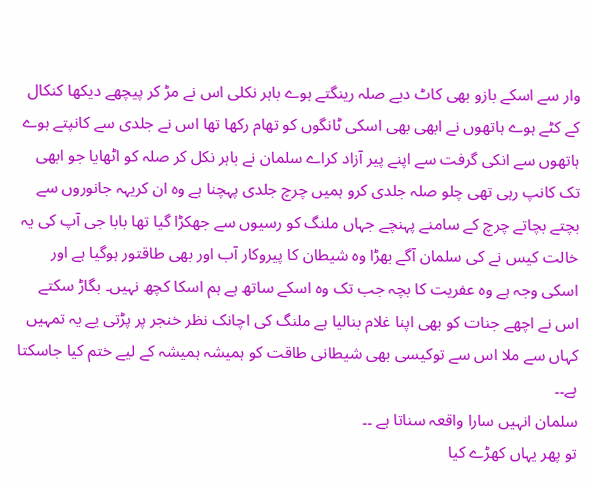وار سے اسکے بازو بھی کاٹ دیے صلہ رینگتے ہوے باہر نکلی اس نے مڑ کر پیچھے دیکھا کنکال کے کٹے ہوے ہاتھوں نے ابھی بھی اسکی ٹانگوں کو تھام رکھا تھا اس نے جلدی سے کانپتے ہوے ہاتھوں سے انکی گرفت سے اپنے پیر آزاد کراے سلمان نے باہر نکل کر صلہ کو اٹھایا جو ابھی تک کانپ رہی تھی چلو صلہ جلدی کرو ہمیں چرچ جلدی پہچنا ہے وہ ان کریہہ جانوروں سے بچتے بچاتے چرچ کے سامنے پہنچے جہاں ملنگ کو رسیوں سے جھکڑا گیا تھا بابا جی آپ کی یہ خالت کیس نے کی سلمان آگے بھڑا وہ شیطان کا پیروکار آب اور بھی طاقتور ہوگیا ہے اور اسکی وجہ ہے وہ عفریت کا بچہ جب تک وہ اسکے ساتھ ہے ہم اسکا کچھ نہیں۔ بگاڑ سکتے اس نے اچھے جنات کو بھی اپنا غلام بنالیا ہے ملنگ کی اچانک نظر خنجر پر پڑتی یے یہ تمہیں کہاں سے ملا اس سے توکیسی بھی شیطانی طاقت کو ہمیشہ ہمیشہ کے لیے ختم کیا جاسکتا ہے۔۔
سلمان انہیں سارا واقعہ سناتا ہے ۔۔
تو پھر یہاں کھڑے کیا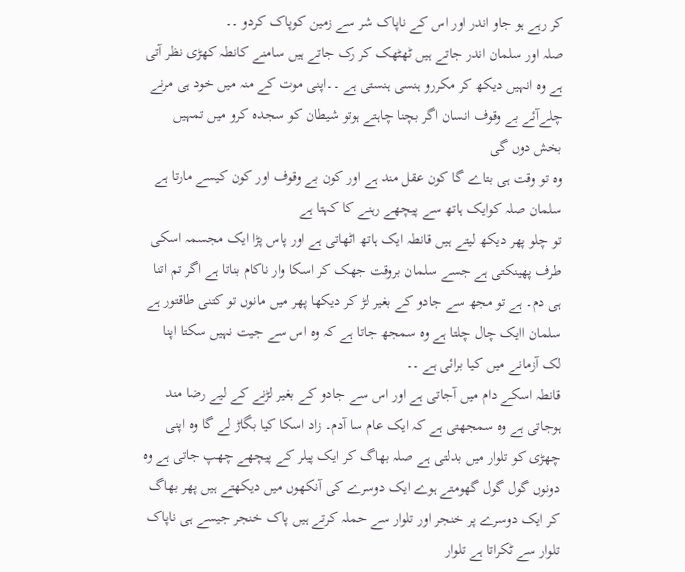کر رہے ہو جاو اندر اور اس کے ناپاک شر سے زمین کوپاک کردو ۔۔
صلہ اور سلمان اندر جاتے ہیں ٹھٹھک کر رک جاتے ہیں سامنے کانطہ کھڑی نظر آتی ہے وہ انہیں دیکھ کر مکررو ہنسی ہنستی ہے ۔۔اپنی موت کے منہ میں خود ہی مرنے چلےآئے بے وقوف انسان اگر بچنا چاہتے ہوتو شیطان کو سجدہ کرو میں تمہیں بخش دوں گی
وہ تو وقت ہی بتاے گا کون عقل مند ہے اور کون بے وقوف اور کون کیسے مارتا ہے سلمان صلہ کوایک ہاتھ سے پیچھے رہنے کا کہتا ہے
تو چلو پھر دیکھ لیتے ہیں قانطہ ایک ہاتھ اٹھاتی ہے اور پاس پڑا ایک مجسمہ اسکی طرف پھینکتی ہے جسے سلمان بروقت جھک کر اسکا وار ناکام بناتا ہے اگر تم اتنا ہی دم۔ ہے تو مجھ سے جادو کے بغیر لڑ کر دیکھا پھر میں مانوں تو کتنی طاقتور ہے سلمان اایک چال چلتا ہے وہ سمجھ جاتا ہے کہ وہ اس سے جیت نہیں سکتا اپنا لک آزمانے میں کیا برائی ہے ۔۔
قانطہ اسکے دام میں آجاتی ہے اور اس سے جادو کے بغیر لڑنے کے لیے رضا مند ہوجاتی ہے وہ سمجھتی ہے کہ ایک عام سا آدم۔ زاد اسکا کیا بگاڑ لے گا وہ اپنی چھڑی کو تلوار میں بدلتی ہے صلہ بھاگ کر ایک پیلر کے پیچھے چھپ جاتی ہے وہ دونوں گول گول گھومتے ہوے ایک دوسرے کی آنکھوں میں دیکھتے ہیں پھر بھاگ کر ایک دوسرے پر خنجر اور تلوار سے حملہ کرتے ہیں پاک خنجر جیسے ہی ناپاک تلوار سے ٹکراتا ہے تلوار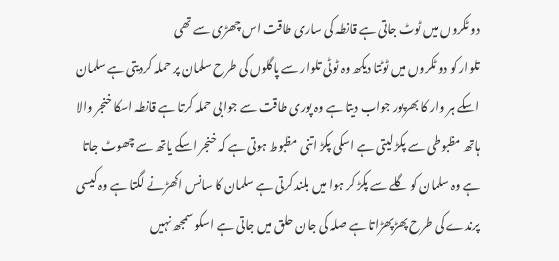دو ٹکروں میں ٹوٹ جاتی ہے قانطہ کی ساری طاقت اس چھڑی سے تھی
تلوار کو دو ٹکروں میں ٹوٹتا دیکھ وہ ٹوٹی تلوار سے پاگلوں کی طرح سلمان پر حملہ کردیتی ہے سلمان اسکے ہر وار کا بھرپور جواب دیتا ہے وہ پوری طاقت سے جوابی حملہ کرتا ہے قانطہ اسکا خنجر والا ہاتھ مظبوطی سے پکڑ لیتی ہے اسکی پکڑ اتنی مظبوط ہوتی ہے کہ خنجر اسکے یاتھ سے چھوٹ جاتا ہے وہ سلمان کو گلے سے پکڑ کر ہوا میں بلند کرتی ہے سلمان کا سانس اکھڑنے لگتا ہے وہ کیسی پرندے کی طرح پھڑپھڑاتا ہے صلہ کی جان حلق میں جاتی ہے اسکو سمجھ نہیں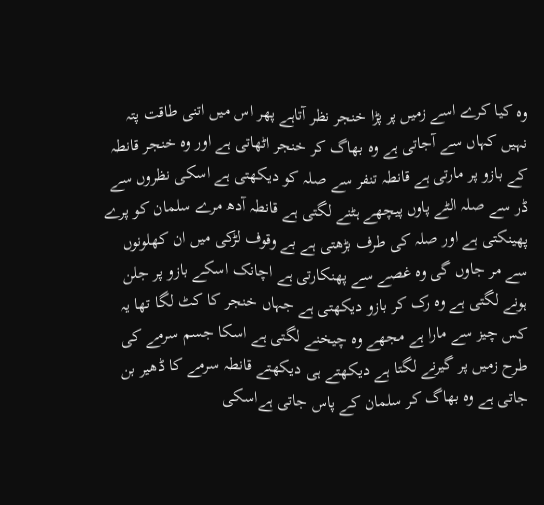وہ کیا کرے اسے زمیں پر پڑا خنجر نظر آتاہے پھر اس میں اتنی طاقت پتہ نہیں کہاں سے آجاتی ہے وہ بھاگ کر خنجر اٹھاتی ہے اور وہ خنجر قانطہ کے بازو پر مارتی ہے قانطہ تنفر سے صلہ کو دیکھتی ہے اسکی نظروں سے ڈر سے صلہ الٹے پاوں پیچھے ہٹنے لگتی ہے قانطہ آدھ مرے سلمان کو پرے پھینکتی ہے اور صلہ کی طرف بڑھتی ہے بے وقوف لڑکی میں ان کھلونوں سے مر جاوں گی وہ غصے سے پھنکارتی ہے اچانک اسکے بازو پر جلن ہونے لگتی ہے وہ رک کر بازو دیکھتی ہے جہاں خنجر کا کٹ لگا تھا یہ کس چیز سے مارا ہے مجھے وہ چیخنے لگتی ہے اسکا جسم سرمے کی طرح زمیں پر گیرنے لگتا ہے دیکھتے ہی دیکھتے قانطہ سرمے کا ڈھیر بن جاتی ہے وہ بھاگ کر سلمان کے پاس جاتی ہےاسکی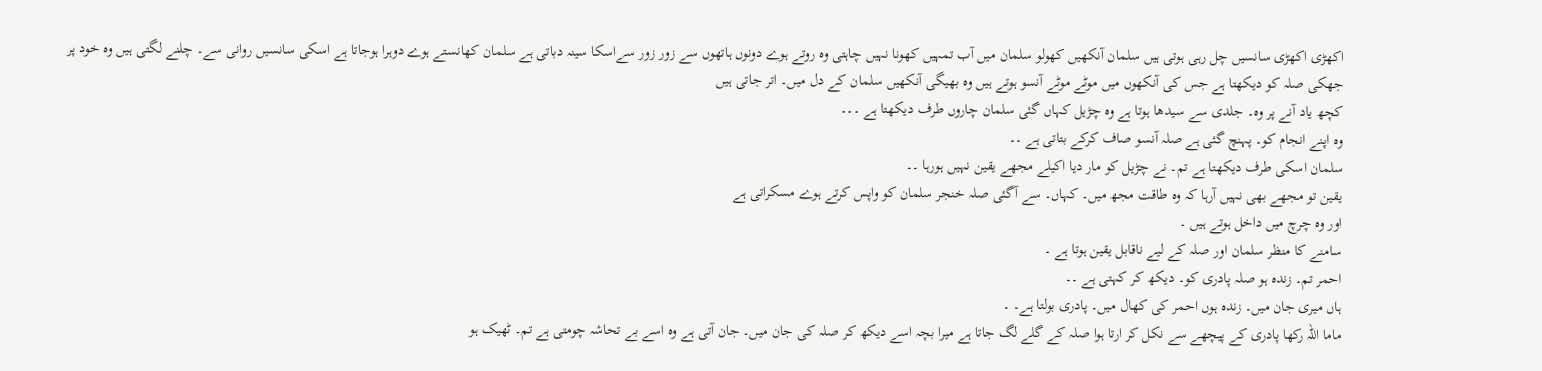اکھڑی اکھڑی سانسیں چل رہی ہوتی ہیں سلمان آنکھیں کھولو سلمان میں آب تمہیں کھونا نہیں چاہتی وہ روتے ہوے دونوں ہاتھوں سے زور زور سےاسکا سینہ دباتی ہے سلمان کھانستے ہوے دوہرا ہوجاتا ہے اسکی سانسیں روانی سے۔ چلنے لگتی ہیں وہ خود پر جھکی صلہ کو دیکھتا ہے جس کی آنکھوں میں موٹے موٹے آنسو ہوتے ہیں وہ بھیگی آنکھیں سلمان کے دل میں۔ اتر جاتی ہیں
کچھ یاد آنے پر وہ۔ جلدی سے سیدھا ہوتا ہے وہ چڑیل کہاں گئی سلمان چاروں طرف دیکھتا ہے ۔۔۔
وہ اپنے انجام کو۔ پہنچ گئی ہے صلہ آنسو صاف کرکے بتاتی ہے ۔۔
سلمان اسکی طرف دیکھتا ہے تم۔ نے چڑیل کو مار دیا اکیلے مجھے یقین نہیں ہورہا ۔۔
یقین تو مجھے بھی نہیں آرہا کہ وہ طاقت مجھ میں۔ کہاں۔ سے آگئی صلہ خنجر سلمان کو واپس کرتے ہوے مسکراتی ہے
اور وہ چرچ میں داخل ہوتے ہیں ۔
سامنے کا منظر سلمان اور صلہ کے لیے ناقابل یقین ہوتا ہے ۔
احمر تم۔ زندہ ہو صلہ پادری کو۔ دیکھ کر کہتی ہے ۔۔
ہاں میری جان میں۔ زندہ ہوں احمر کی کھال میں۔ پادری بولتا ہے۔ ۔
ماما اللہ رکھا پادری کے پیچھے سے نکل کر ارتا ہوا صلہ کے گلے لگ جاتا ہے میرا بچہ اسے دیکھ کر صلہ کی جان میں۔ جان آتی ہے وہ اسے بے تحاشہ چومتی ہے تم۔ ٹھیک ہو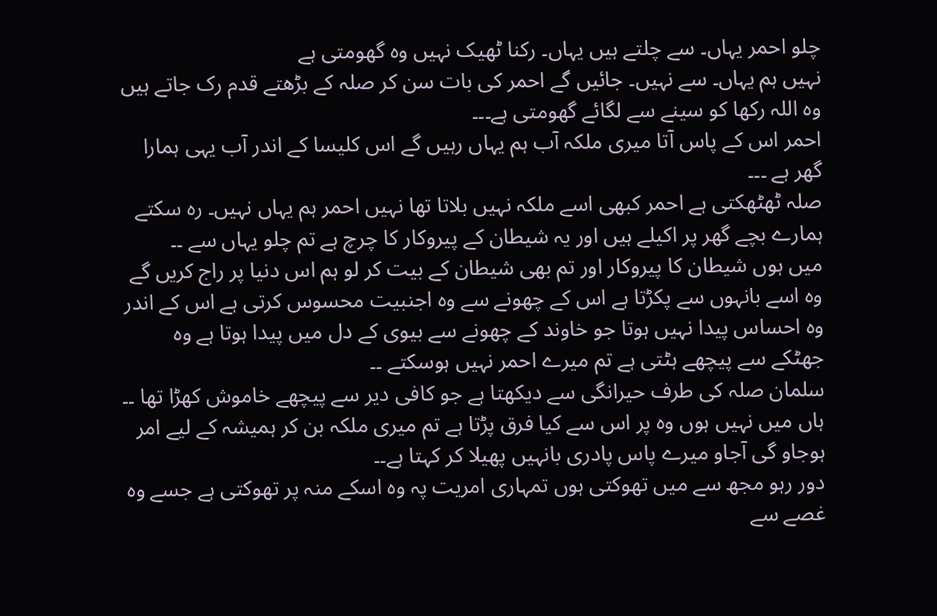چلو احمر یہاں۔ سے چلتے ہیں یہاں۔ رکنا ٹھیک نہیں وہ گھومتی ہے
نہیں ہم یہاں۔ سے نہیں۔ جائیں گے احمر کی بات سن کر صلہ کے بڑھتے قدم رک جاتے ہیں وہ اللہ رکھا کو سینے سے لگائے گھومتی ہے۔۔۔
احمر اس کے پاس آتا میری ملکہ آب ہم یہاں رہیں گے اس کلیسا کے اندر آب یہی ہمارا گھر ہے ۔۔۔
صلہ ٹھٹھکتی ہے احمر کبھی اسے ملکہ نہیں بلاتا تھا نہیں احمر ہم یہاں نہیں۔ رہ سکتے ہمارے بچے گھر پر اکیلے ہیں اور یہ شیطان کے پیروکار کا چرچ ہے تم چلو یہاں سے ۔۔
میں ہوں شیطان کا پیروکار اور تم بھی شیطان کے بیت کر لو ہم اس دنیا پر راج کریں گے وہ اسے بانہوں سے پکڑتا ہے اس کے چھونے سے وہ اجنبیت محسوس کرتی ہے اس کے اندر وہ احساس پیدا نہیں ہوتا جو خاوند کے چھونے سے بیوی کے دل میں پیدا ہوتا ہے وہ جھٹکے سے پیچھے ہٹتی ہے تم میرے احمر نہیں ہوسکتے ۔۔
سلمان صلہ کی طرف حیرانگی سے دیکھتا ہے جو کافی دیر سے پیچھے خاموش کھڑا تھا ۔۔
ہاں میں نہیں ہوں وہ پر اس سے کیا فرق پڑتا ہے تم میری ملکہ بن کر ہمیشہ کے لیے امر ہوجاو گی آجاو میرے پاس پادری بانہیں پھیلا کر کہتا ہے۔۔
دور رہو مجھ سے میں تھوکتی ہوں تمہاری امریت پہ وہ اسکے منہ پر تھوکتی ہے جسے وہ غصے سے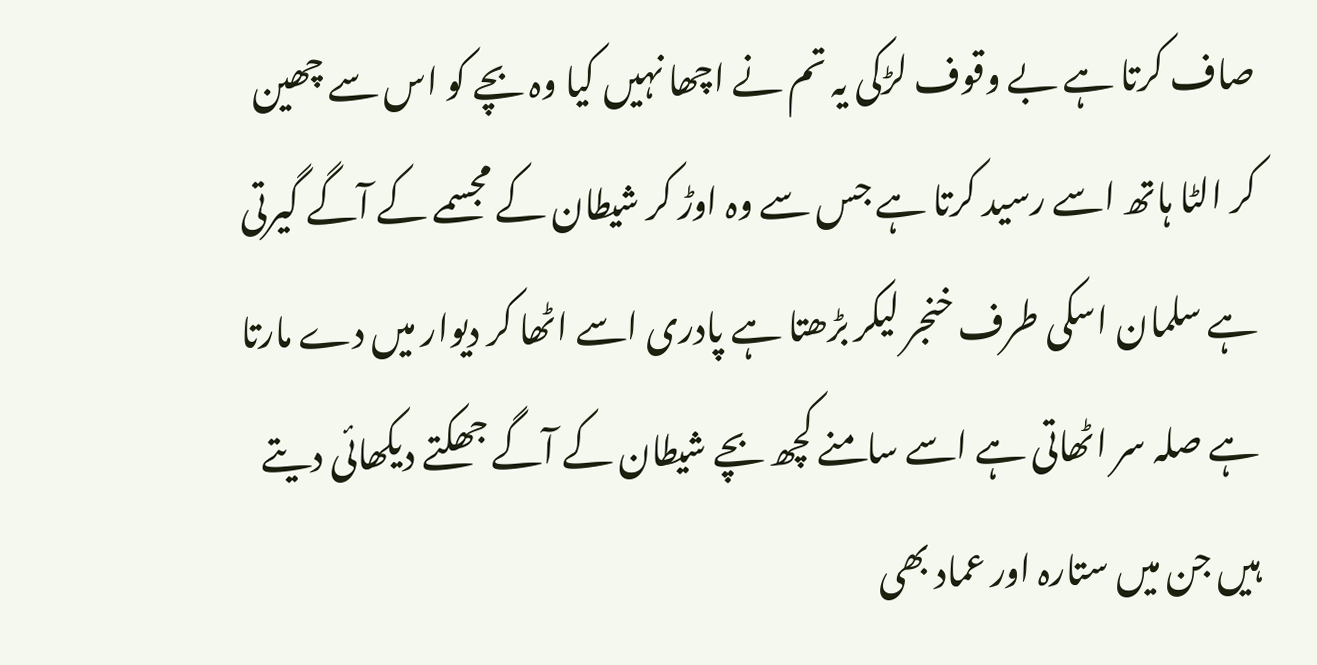صاف کرتا ہے بے وقوف لڑکی یہ تم نے اچھا نہیں کیا وہ بچے کو اس سے چھین کر الٹا ہاتھ اسے رسید کرتا ہے جس سے وہ اوڑ کر شیطان کے مجسمے کے آگے گیرتی ہے سلمان اسکی طرف خنجر لیکر بڑھتا ہے پادری اسے اٹھا کر دیوار میں دے مارتا ہے صلہ سر اٹھاتی ہے اسے سامنے کچھ بچے شیطان کے آگے جھکتے دیکھائی دیتے ہیں جن میں ستارہ اور عماد بھی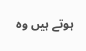ہوتے ہیں وہ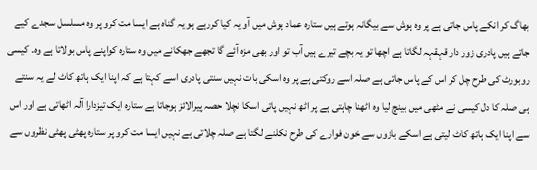بھاگ کر انکے پاس جاتی ہے پر وہ ہوش سے بیگانہ ہوتے ہیں ستارہ عماد ہوش میں آو یہ کیا کررہے ہو یہ گناہ ہے ایسا مت کرو پر وہ مسلسل سجدے کیے جاتے ہیں پادری زور دار قہقہہ لگاتا ہے اچھا تو یہ بچے تیرے ہیں آب تو اور بھی مزہ آئے گا تجھے جھکانے میں وہ ستارہ کواپنے پاس بولاتا ہے وہ۔ کیسی روبورٹ کی طرح چل کر اس کے پاس جاتی ہے صلہ اسے روکتی ہے پر وہ اسکی بات نہیں سنتی پادری اسے کہتا ہے کہ اپنا ایک ہاتھ کاٹ لے یہ سنتے ہی صلہ کا دل کیسی نے مٹھی میں بینچ لیا وہ اٹھنا چاہتی ہے پر اٹھ نہیں پاتی اسکا نچلا حصہ پیرالائز ہوجاتا ہے ستارہ ایک تیزدارا آلہ اٹھاتی ہے اور اس سے اپنا ایک ہاتھ کاٹ لیتی ہے اسکے بازوں سے خون فوارے کی طرح نکلنے لگتا ہے صلہ چلاتی ہے نہیں ایسا مت کرو پر ستارہ پھٹی پھٹی نظروں سے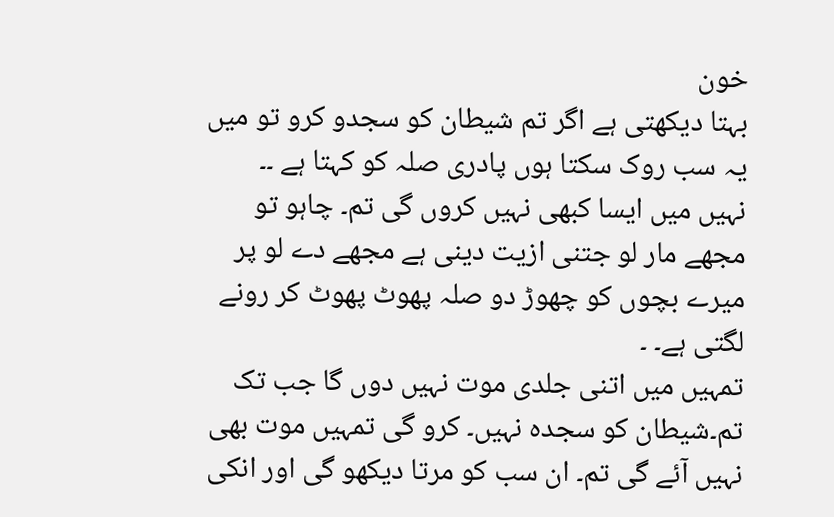خون
بہتا دیکھتی ہے اگر تم شیطان کو سجدو کرو تو میں یہ سب روک سکتا ہوں پادری صلہ کو کہتا ہے ۔۔
نہیں میں ایسا کبھی نہیں کروں گی تم۔ چاہو تو مجھے مار لو جتنی ازیت دینی ہے مجھے دے لو پر میرے بچوں کو چھوڑ دو صلہ پھوٹ پھوٹ کر رونے لگتی ہے۔ ۔
تمہیں میں اتنی جلدی موت نہیں دوں گا جب تک تم۔شیطان کو سجدہ نہیں۔ کرو گی تمہیں موت بھی نہیں آئے گی تم۔ ان سب کو مرتا دیکھو گی اور انکی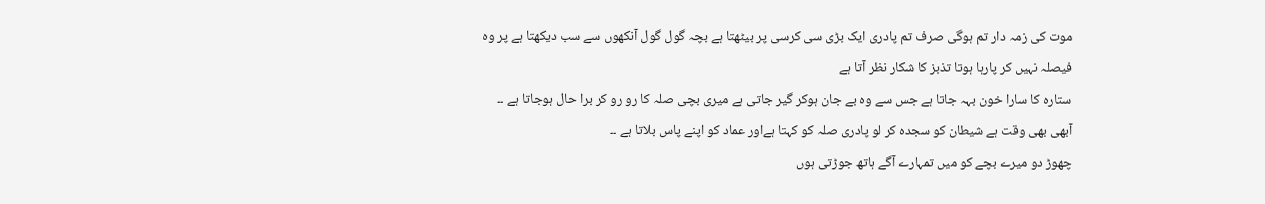موت کی زمہ دار تم ہوگی صرف تم پادری ایک بڑی سی کرسی پر بیٹھتا ہے بچہ گول گول آنکھوں سے سب دیکھتا ہے پر وہ فیصلہ نہیں کر پارہا ہوتا تذبز کا شکار نظر آتا ہے
ستارہ کا سارا خون بہہ جاتا ہے جس سے وہ بے جان ہوکر گیر جاتی ہے میری بچی صلہ کا رو رو کر برا حال ہوجاتا ہے ۔۔
آبھی بھی وقت ہے شیطان کو سجدہ کر لو پادری صلہ کو کہتا ہےاور عماد کو اپنے پاس بلاتا ہے ۔۔
چھوڑ دو میرے بچے کو میں تمہارے آگے ہاتھ جوڑتی ہوں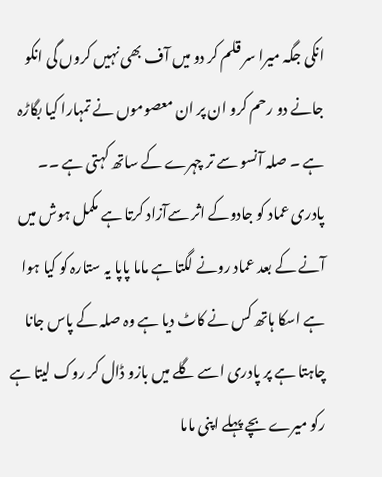انکی جگہ میرا سر قلم کر دو میں آف بھی نہیں کروں گی انکو جانے دو رحم کرو ان پر ان معصوموں نے تمہارا کیا بگاڑہ ہے ۔ صلہ آنسو سے تر چہرے کے ساتھ کہتی ہے ۔۔
پادری عماد کو جادوکے اثر سےآزاد کرتا ہے مکمل ہوش میں آنے کے بعد عماد رونے لگتا ہے ماما پاپا یہ ستارہ کو کیا ہوا ہے اسکا ہاتھ کس نے کاٹ دیا ہے وہ صلہ کے پاس جانا چاہتا ہے پر پادری اسے گلے میں بازو ڈال کر روک لیتا ہے رکو میرے بچے پہلے اپنی ماما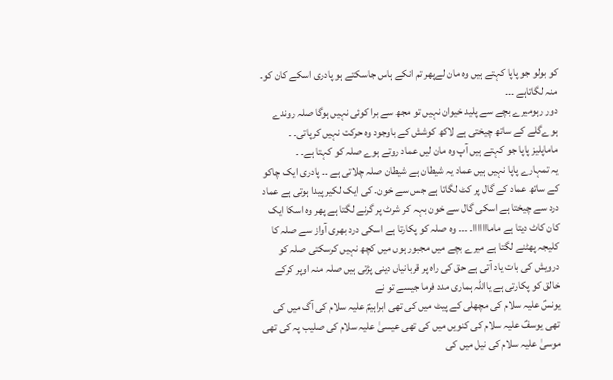کو بولو جو پاپا کہتے ہیں وہ مان لےپھر تم انکے ہاس جاسکتے ہو پادری اسکے کان کو۔ منہ لگاتاہے ۔۔۔
دور رہومیرے بچے سے پلید خیوان نہیں تو مجھ سے برا کوئی نہیں ہوگا صلہ روندے ہوےگلے کے ساتھ چیختی ہے لاکھ کوشش کے باوجود وہ حرکت نہیں کرپاتی۔ ۔
ماماپلیز پاپا جو کہتے ہیں آپ وہ مان لیں عماد روتے ہوے صلہ کو کہتا ہے۔ ۔
یہ تمہارے پاپا نہیں ہیں عماد یہ شیطان ہے شیطان صلہ چلاتی ہے ۔۔ پادری ایک چاکو کے ساتھ عماد کے گال پر کٹ لگاتا ہے جس سے خون۔ کی ایک لکیر پیدا ہوتی ہے عماد درد سے چیختا ہے اسکی گال سے خون بہہ کر شرٹ پر گرنے لگتا ہے پھر وہ اسکا ایک کان کاٹ دیتا ہے مامااااااا۔ ۔۔۔ وہ صلہ کو پکارتا ہے اسکی درد بھری آواز سے صلہ کا کلیجہ پھٹنے لگتا ہے میرے بچے میں مجبور ہوں میں کچھ نہیں کرسکتی صلہ کو درویش کی بات یاد آتی ہے حق کی راہ پر قربانیاں دینی پڑتی ہیں صلہ منہ اوپر کرکے خالق کو پکارتی ہے یااللہ ہماری مدد فرما جیسے تو نے
یونسؑ علیہ سلام کی مچھلی کے پیٹ میں کی تھی ابراہیمؑ علیہ سلام کی آگ میں کی تھی یوسفؑ علیہ سلام کی کنویں میں کی تھی عیسیٰ علیہ سلام کی صلیب پہ کی تھی موسیٰ علیہ سلام کی نیل میں کی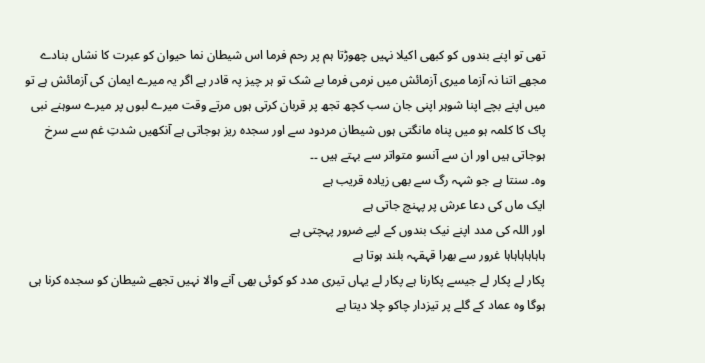تھی تو اپنے بندوں کو کبھی اکیلا نہیں چھوڑتا ہم پر رحم فرما اس شیطان نما حیوان کو عبرت کا نشاں بنادے مجھے اتنا نہ آزما میری آزمائش میں نرمی فرما بے شک تو ہر چیز پہ قادر ہے اگر یہ میرے ایمان کی آزمائش ہے تو میں اپنے بچے اپنا شوہر اپنی جان سب کچھ تجھ پر قربان کرتی ہوں مرتے وقت میرے لبوں پر میرے سوہنے نبی پاک کا کلمہ ہو میں پناہ مانگتی ہوں شیطان مردود سے اور سجدہ ریز ہوجاتی ہے آنکھیں شدتِ غم سے سرخ ہوجاتی ہیں اور ان سے آنسو متواتر سے بہتے ہیں ۔۔
وہ۔ سنتا ہے جو شہہ رگ سے بھی زیادہ قریب ہے
ایک ماں کی دعا عرش پر پہنچ جاتی ہے
اور اللہ کی مدد اپنے نیک بندوں کے لیے ضرور پہچتی ہے
ہاہاہاہاہاہا غرور سے بھرا قہقہہ بلند ہوتا ہے
پکار لے پکار لے جیسے پکارنا ہے پکار لے یہاں تیری مدد کو کوئی بھی آنے والا نہیں تجھے شیطان کو سجدہ کرنا ہی ہوگا وہ عماد کے گلے پر تیزدار چاکو چلا دیتا ہے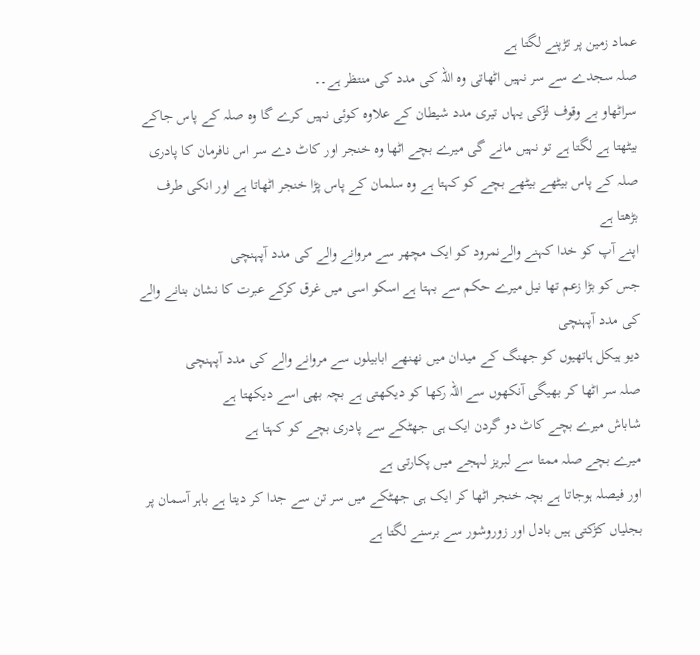عماد زمین پر تڑپنے لگتا ہے
صلہ سجدے سے سر نہیں اٹھاتی وہ اللہ کی مدد کی منتظر ہے۔۔
سراٹھاو بے وقوف لڑکی یہاں تیری مدد شیطان کے علاوہ کوئی نہیں کرے گا وہ صلہ کے پاس جاکے بیٹھتا ہے لگتا ہے تو نہیں مانے گی میرے بچے اٹھا وہ خنجر اور کاٹ دے سر اس نافرمان کا پادری صلہ کے پاس بیٹھے بیٹھے بچے کو کہتا ہے وہ سلمان کے پاس پڑا خنجر اٹھاتا ہے اور انکی طرف بڑھتا ہے
اپنے آپ کو خدا کہنے والےنمرود کو ایک مچھر سے مروانے والے کی مدد آپہنچی
جس کو بڑا زعم تھا نیل میرے حکم سے بہتا ہے اسکو اسی میں غرق کرکے عبرت کا نشان بنانے والے کی مدد آپہنچی
دیو ہیکل ہاتھیوں کو جھنگ کے میدان میں نھنھے ابابیلوں سے مروانے والے کی مدد آپہنچی
صلہ سر اٹھا کر بھیگی آنکھوں سے اللہ رکھا کو دیکھتی ہے بچہ بھی اسے دیکھتا ہے
شاباش میرے بچے کاٹ دو گردن ایک ہی جھٹکے سے پادری بچے کو کہتا ہے
میرے بچے صلہ ممتا سے لبریز لہجے میں پکارتی ہے
اور فیصلہ ہوجاتا ہے بچہ خنجر اٹھا کر ایک ہی جھٹکے میں سر تن سے جدا کر دیتا ہے باہر آسمان پر بجلیاں کڑکتی ہیں بادل اور زوروشور سے برسنے لگتا ہے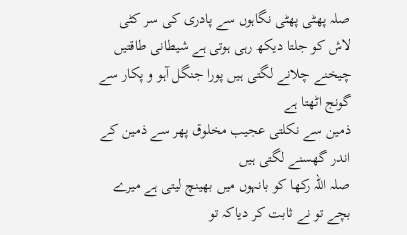صلہ پھٹی پھٹی نگاہوں سے پادری کی سر کٹی لاش کو جلتا دیکھ رہی ہوتی ہے شیطانی طاقتیں چیخنے چلانے لگتی ہیں پورا جنگل آہو و پکار سے گونج اٹھتا ہے
ذمین سے نکلتی عجیب مخلوق پھر سے ذمین کے اندر گھسنے لگتی ہیں
صلہ اللہ رکھا کو بانہوں میں بھینچ لیتی ہے میرے بچے تو نے ثابت کر دیاکہ تو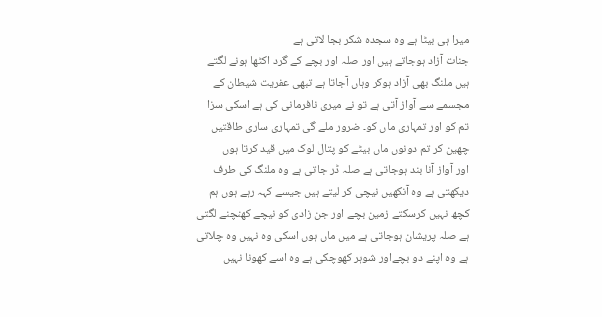میرا ہی بیٹا ہے وہ سجدہ شکر بجا لاتی ہے
جنات آزاد ہوجاتے ہیں اور صلہ اور بچے کے گرد اکٹھا ہونے لگتے ہیں ملنگ بھی آزاد ہوکر وہاں آجاتا ہے تبھی عفریت شیطان کے مجسمے سے آواز آتی ہے تو نے میری نافرمانی کی ہے اسکی سزا تم کو اور تمہاری ماں کو۔ ضرور ملے گی تمہاری ساری طاقتیں چھین کر تم دونوں ماں بیٹے کو پتال لوک میں قید کرتا ہوں
اور آواز آنا بند ہوجاتی ہے صلہ ڈر جاتی ہے وہ ملنگ کی طرف دیکھتی ہے وہ آنکھیں نیچی کر لیتے ہیں جیسے کہہ رہے ہوں ہم کچھ نہیں کرسکتے زمین بچے اور جن زادی کو نیچے کھنچنے لگتی ہے صلہ پریشان ہوجاتی ہے میں ماں ہوں اسکی وہ نہیں وہ چلاتی ہے وہ اپنے دو بچےاور شوہر کھوچکی ہے وہ اسے کھونا نہیں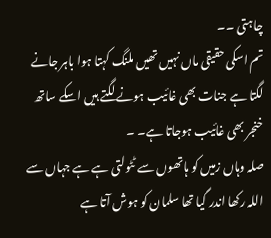چاہتی ۔۔
تم اسکی حقیقی ماں نہیں تھیں ملنگ کہتا ہوا باہر جانے لگتا ہے جنات بھی غائیب ہونے لگتے ہیں اسکے ساتھ خنجر بھی غائیب ہوجاتا ہے۔ ۔
صلہ وہاں زمیں کو ہاتھوں سے ٹٹولتی ہے ہے جہاں سے اللہ رکھا اندر گیا تھا سلمان کو ہوش آتا ہے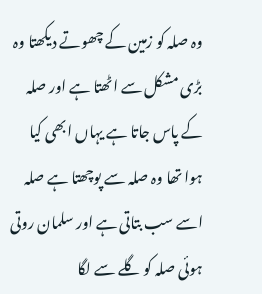وہ صلہ کو زمین کے چھوتے دیکھتا وہ بڑی مشکل سے اٹھتا ہے اور صلہ کے پاس جاتا ہے یہاں ابھی کیا ہوا تھا وہ صلہ سے پوچھتا ہے صلہ اسے سب بتاتی ہے اور سلمان روتی ہوئی صلہ کو گلے سے لگا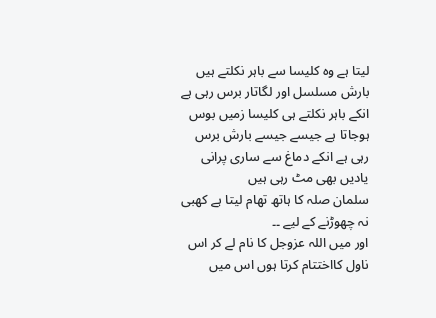لیتا ہے وہ کلیسا سے باہر نکلتے ہیں بارش مسلسل اور لگاتار برس رہی ہے انکے باہر نکلتے ہی کلیسا زمیں بوس ہوجاتا ہے جیسے جیسے بارش برس رہی ہے انکے دماغ سے ساری پرانی یادیں بھی مٹ رہی ہیں
سلمان صلہ کا ہاتھ تھام لیتا ہے کھبی نہ چھوڑنے کے لیے ۔۔
اور میں اللہ عزوجل کا نام لے کر اس ناول کااختتام کرتا ہوں اس میں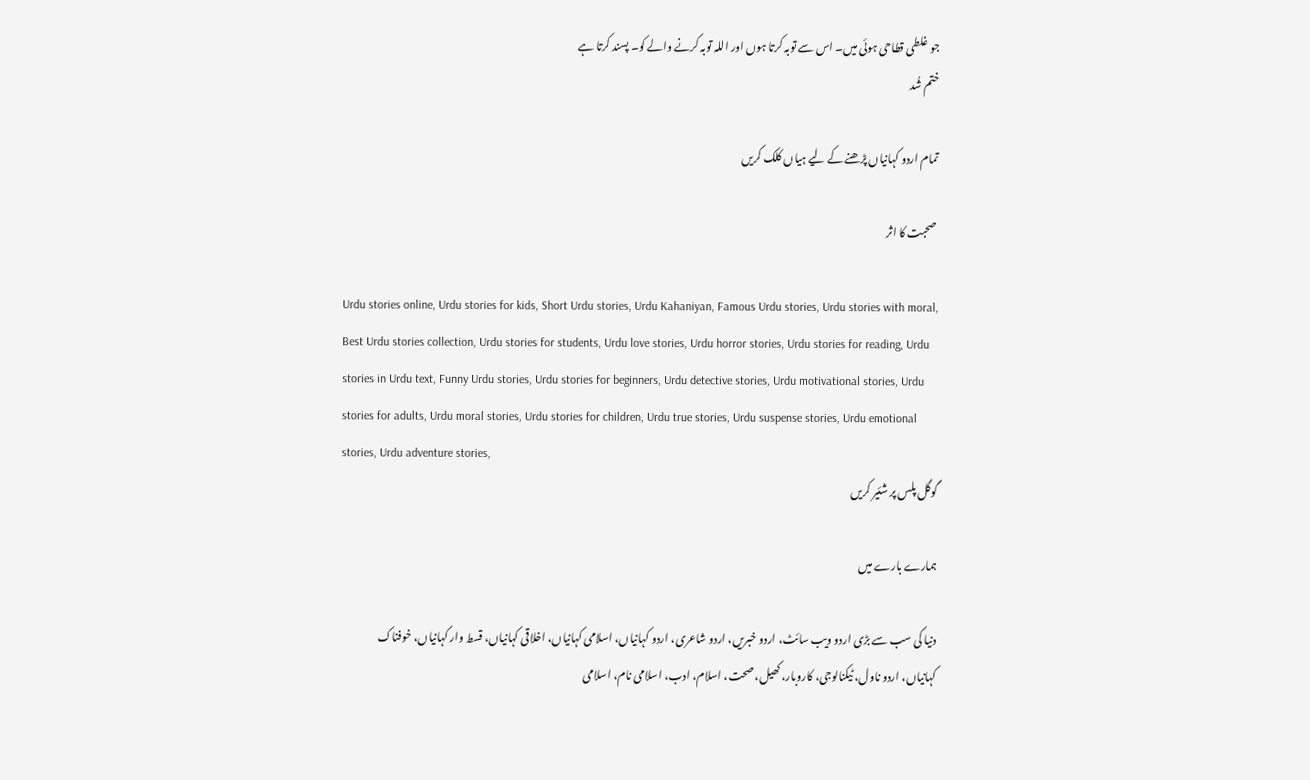جو غلطی قطاحی ہوئی میں۔ اس سے توبہ کرتا ہوں اور اللہ توبہ کرنے والے کو۔ پسند کرتا ہے
ختم شُد

تمام اردو کہانیاں پڑھنے کے لیے ہیاں کلک کریں

 صحبت کا اثر

Urdu stories online, Urdu stories for kids, Short Urdu stories, Urdu Kahaniyan, Famous Urdu stories, Urdu stories with moral, Best Urdu stories collection, Urdu stories for students, Urdu love stories, Urdu horror stories, Urdu stories for reading, Urdu stories in Urdu text, Funny Urdu stories, Urdu stories for beginners, Urdu detective stories, Urdu motivational stories, Urdu stories for adults, Urdu moral stories, Urdu stories for children, Urdu true stories, Urdu suspense stories, Urdu emotional stories, Urdu adventure stories,
گوگل پلس پر شئیر کریں

ہمارے بارے میں

دنیا کی سب سے بڑی اردو ویب سائٹ، اردو خبریں، اردو شاعری، اردو کہانیاں، اسلامی کہانیاں، اخلاقی کہانیاں، قسط وار کہانیاں، خوفناک کہانیاں، اردو ناول، ٹیکنالوجی، کاروبار، کھیل، صحت، اسلام، ادب، اسلامی نام، اسلامی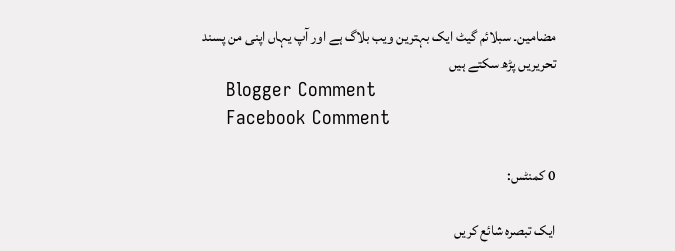مضامین۔ سبلائم گیٹ ایک بہترین ویب بلاگ ہے اور آپ یہاں اپنی من پسند تحریریں پڑھ سکتے ہیں
    Blogger Comment
    Facebook Comment

0 کمنٹس:

ایک تبصرہ شائع کریں